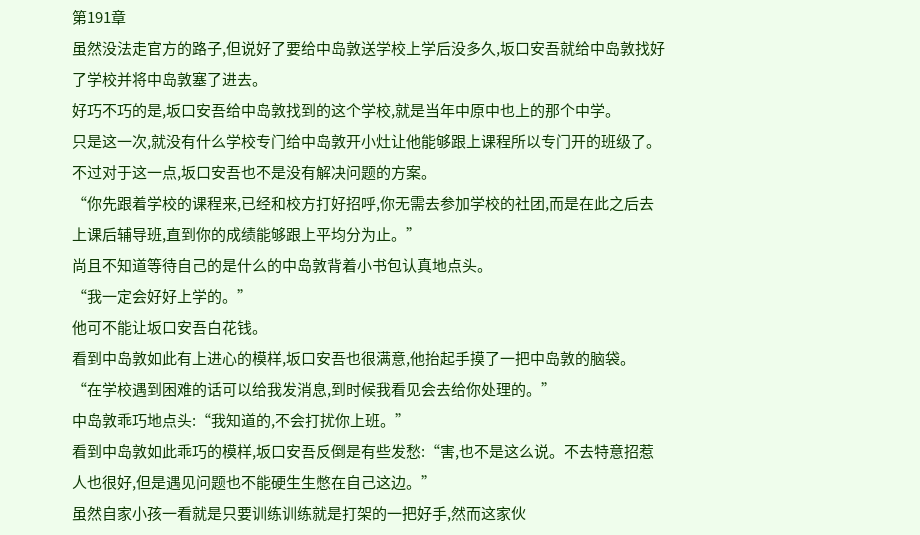第191章
虽然没法走官方的路子,但说好了要给中岛敦送学校上学后没多久,坂口安吾就给中岛敦找好了学校并将中岛敦塞了进去。
好巧不巧的是,坂口安吾给中岛敦找到的这个学校,就是当年中原中也上的那个中学。
只是这一次,就没有什么学校专门给中岛敦开小灶让他能够跟上课程所以专门开的班级了。
不过对于这一点,坂口安吾也不是没有解决问题的方案。
“你先跟着学校的课程来,已经和校方打好招呼,你无需去参加学校的社团,而是在此之后去上课后辅导班,直到你的成绩能够跟上平均分为止。”
尚且不知道等待自己的是什么的中岛敦背着小书包认真地点头。
“我一定会好好上学的。”
他可不能让坂口安吾白花钱。
看到中岛敦如此有上进心的模样,坂口安吾也很满意,他抬起手摸了一把中岛敦的脑袋。
“在学校遇到困难的话可以给我发消息,到时候我看见会去给你处理的。”
中岛敦乖巧地点头:“我知道的,不会打扰你上班。”
看到中岛敦如此乖巧的模样,坂口安吾反倒是有些发愁:“害,也不是这么说。不去特意招惹人也很好,但是遇见问题也不能硬生生憋在自己这边。”
虽然自家小孩一看就是只要训练训练就是打架的一把好手,然而这家伙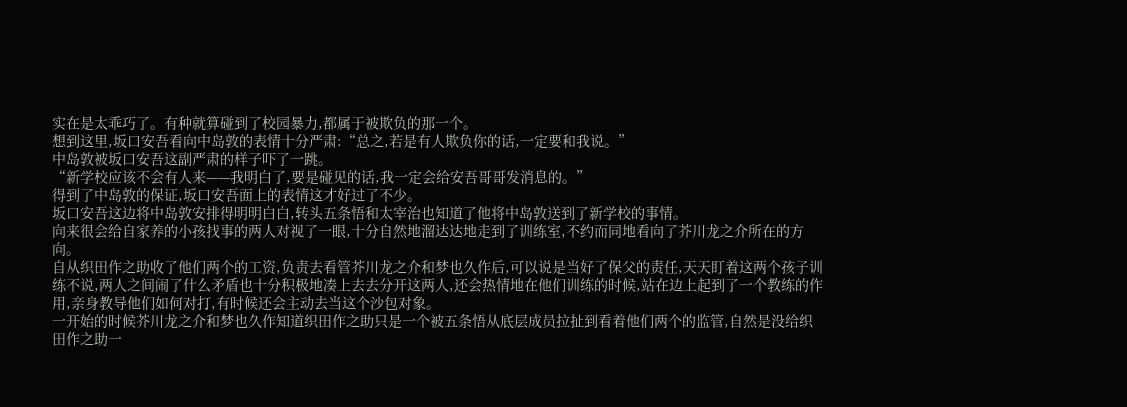实在是太乖巧了。有种就算碰到了校园暴力,都属于被欺负的那一个。
想到这里,坂口安吾看向中岛敦的表情十分严肃:“总之,若是有人欺负你的话,一定要和我说。”
中岛敦被坂口安吾这副严肃的样子吓了一跳。
“新学校应该不会有人来——我明白了,要是碰见的话,我一定会给安吾哥哥发消息的。”
得到了中岛敦的保证,坂口安吾面上的表情这才好过了不少。
坂口安吾这边将中岛敦安排得明明白白,转头五条悟和太宰治也知道了他将中岛敦送到了新学校的事情。
向来很会给自家养的小孩找事的两人对视了一眼,十分自然地溜达达地走到了训练室,不约而同地看向了芥川龙之介所在的方向。
自从织田作之助收了他们两个的工资,负责去看管芥川龙之介和梦也久作后,可以说是当好了保父的责任,天天盯着这两个孩子训练不说,两人之间闹了什么矛盾也十分积极地凑上去去分开这两人,还会热情地在他们训练的时候,站在边上起到了一个教练的作用,亲身教导他们如何对打,有时候还会主动去当这个沙包对象。
一开始的时候芥川龙之介和梦也久作知道织田作之助只是一个被五条悟从底层成员拉扯到看着他们两个的监管,自然是没给织田作之助一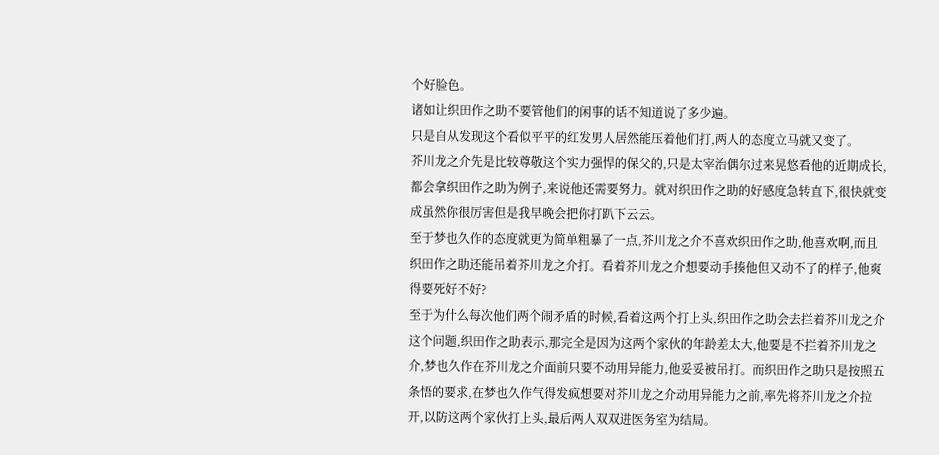个好脸色。
诸如让织田作之助不要管他们的闲事的话不知道说了多少遍。
只是自从发现这个看似平平的红发男人居然能压着他们打,两人的态度立马就又变了。
芥川龙之介先是比较尊敬这个实力强悍的保父的,只是太宰治偶尔过来晃悠看他的近期成长,都会拿织田作之助为例子,来说他还需要努力。就对织田作之助的好感度急转直下,很快就变成虽然你很厉害但是我早晚会把你打趴下云云。
至于梦也久作的态度就更为简单粗暴了一点,芥川龙之介不喜欢织田作之助,他喜欢啊,而且织田作之助还能吊着芥川龙之介打。看着芥川龙之介想要动手揍他但又动不了的样子,他爽得要死好不好?
至于为什么每次他们两个闹矛盾的时候,看着这两个打上头,织田作之助会去拦着芥川龙之介这个问题,织田作之助表示,那完全是因为这两个家伙的年龄差太大,他要是不拦着芥川龙之介,梦也久作在芥川龙之介面前只要不动用异能力,他妥妥被吊打。而织田作之助只是按照五条悟的要求,在梦也久作气得发疯想要对芥川龙之介动用异能力之前,率先将芥川龙之介拉开,以防这两个家伙打上头,最后两人双双进医务室为结局。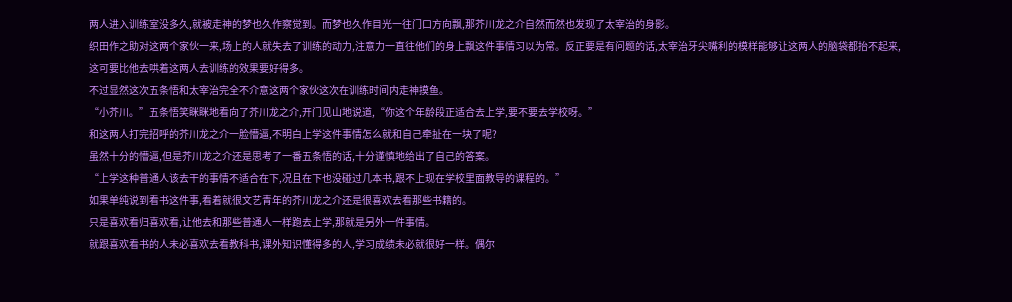两人进入训练室没多久,就被走神的梦也久作察觉到。而梦也久作目光一往门口方向飘,那芥川龙之介自然而然也发现了太宰治的身影。
织田作之助对这两个家伙一来,场上的人就失去了训练的动力,注意力一直往他们的身上飘这件事情习以为常。反正要是有问题的话,太宰治牙尖嘴利的模样能够让这两人的脑袋都抬不起来,这可要比他去哄着这两人去训练的效果要好得多。
不过显然这次五条悟和太宰治完全不介意这两个家伙这次在训练时间内走神摸鱼。
“小芥川。”五条悟笑眯眯地看向了芥川龙之介,开门见山地说道,“你这个年龄段正适合去上学,要不要去学校呀。”
和这两人打完招呼的芥川龙之介一脸懵逼,不明白上学这件事情怎么就和自己牵扯在一块了呢?
虽然十分的懵逼,但是芥川龙之介还是思考了一番五条悟的话,十分谨慎地给出了自己的答案。
“上学这种普通人该去干的事情不适合在下,况且在下也没碰过几本书,跟不上现在学校里面教导的课程的。”
如果单纯说到看书这件事,看着就很文艺青年的芥川龙之介还是很喜欢去看那些书籍的。
只是喜欢看归喜欢看,让他去和那些普通人一样跑去上学,那就是另外一件事情。
就跟喜欢看书的人未必喜欢去看教科书,课外知识懂得多的人,学习成绩未必就很好一样。偶尔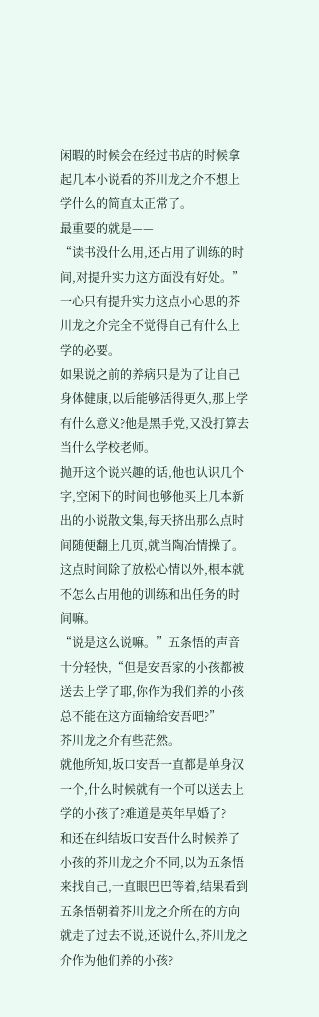闲暇的时候会在经过书店的时候拿起几本小说看的芥川龙之介不想上学什么的简直太正常了。
最重要的就是——
“读书没什么用,还占用了训练的时间,对提升实力这方面没有好处。”
一心只有提升实力这点小心思的芥川龙之介完全不觉得自己有什么上学的必要。
如果说之前的养病只是为了让自己身体健康,以后能够活得更久,那上学有什么意义?他是黑手党,又没打算去当什么学校老师。
抛开这个说兴趣的话,他也认识几个字,空闲下的时间也够他买上几本新出的小说散文集,每天挤出那么点时间随便翻上几页,就当陶冶情操了。
这点时间除了放松心情以外,根本就不怎么占用他的训练和出任务的时间嘛。
“说是这么说嘛。”五条悟的声音十分轻快,“但是安吾家的小孩都被送去上学了耶,你作为我们养的小孩总不能在这方面输给安吾吧?”
芥川龙之介有些茫然。
就他所知,坂口安吾一直都是单身汉一个,什么时候就有一个可以送去上学的小孩了?难道是英年早婚了?
和还在纠结坂口安吾什么时候养了小孩的芥川龙之介不同,以为五条悟来找自己,一直眼巴巴等着,结果看到五条悟朝着芥川龙之介所在的方向就走了过去不说,还说什么,芥川龙之介作为他们养的小孩?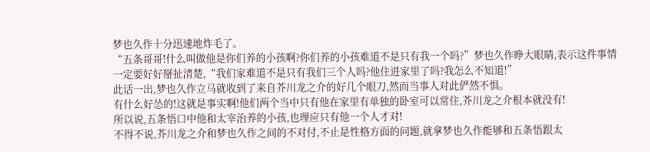梦也久作十分迅速地炸毛了。
“五条哥哥!什么叫做他是你们养的小孩啊?你们养的小孩难道不是只有我一个吗?”梦也久作睁大眼睛,表示这件事情一定要好好掰扯清楚,“我们家难道不是只有我们三个人吗?他住进家里了吗?我怎么不知道!”
此话一出,梦也久作立马就收到了来自芥川龙之介的好几个眼刀,然而当事人对此俨然不惧。
有什么好怂的!这就是事实啊!他们两个当中只有他在家里有单独的卧室可以常住,芥川龙之介根本就没有!
所以说,五条悟口中他和太宰治养的小孩,也理应只有他一个人才对!
不得不说,芥川龙之介和梦也久作之间的不对付,不止是性格方面的问题,就拿梦也久作能够和五条悟跟太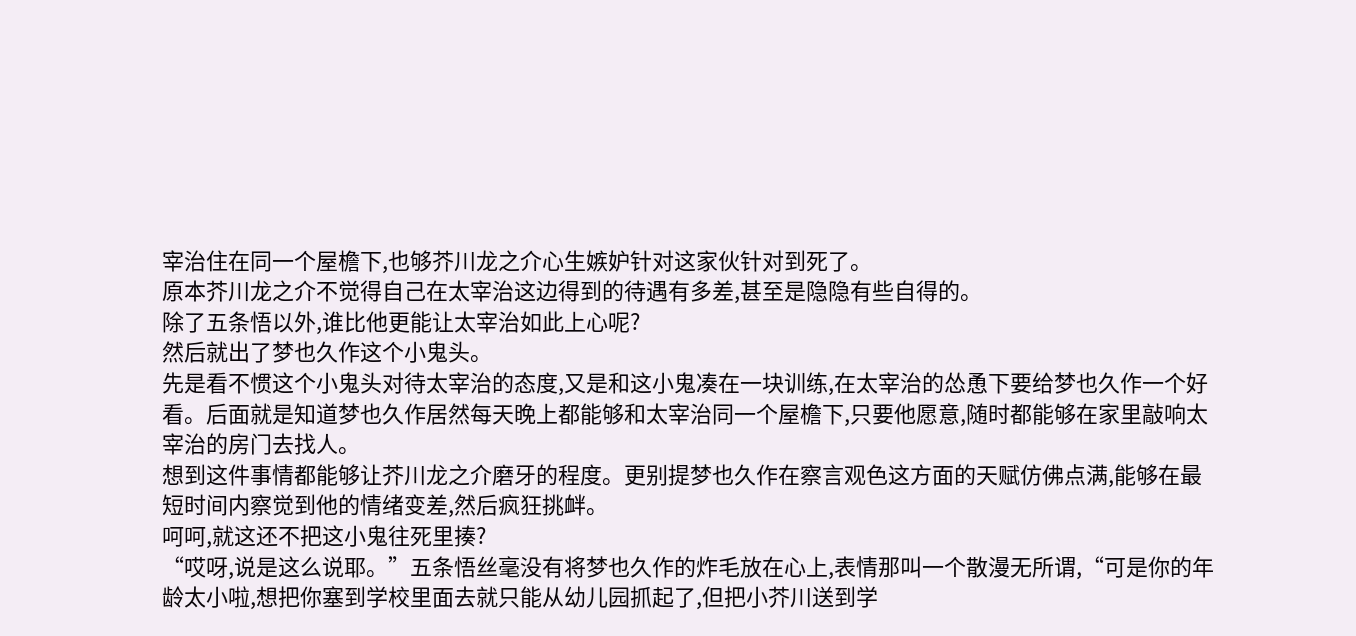宰治住在同一个屋檐下,也够芥川龙之介心生嫉妒针对这家伙针对到死了。
原本芥川龙之介不觉得自己在太宰治这边得到的待遇有多差,甚至是隐隐有些自得的。
除了五条悟以外,谁比他更能让太宰治如此上心呢?
然后就出了梦也久作这个小鬼头。
先是看不惯这个小鬼头对待太宰治的态度,又是和这小鬼凑在一块训练,在太宰治的怂恿下要给梦也久作一个好看。后面就是知道梦也久作居然每天晚上都能够和太宰治同一个屋檐下,只要他愿意,随时都能够在家里敲响太宰治的房门去找人。
想到这件事情都能够让芥川龙之介磨牙的程度。更别提梦也久作在察言观色这方面的天赋仿佛点满,能够在最短时间内察觉到他的情绪变差,然后疯狂挑衅。
呵呵,就这还不把这小鬼往死里揍?
“哎呀,说是这么说耶。”五条悟丝毫没有将梦也久作的炸毛放在心上,表情那叫一个散漫无所谓,“可是你的年龄太小啦,想把你塞到学校里面去就只能从幼儿园抓起了,但把小芥川送到学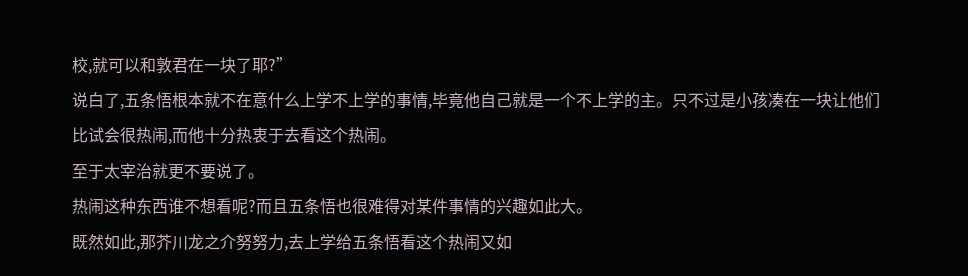校,就可以和敦君在一块了耶?”
说白了,五条悟根本就不在意什么上学不上学的事情,毕竟他自己就是一个不上学的主。只不过是小孩凑在一块让他们比试会很热闹,而他十分热衷于去看这个热闹。
至于太宰治就更不要说了。
热闹这种东西谁不想看呢?而且五条悟也很难得对某件事情的兴趣如此大。
既然如此,那芥川龙之介努努力,去上学给五条悟看这个热闹又如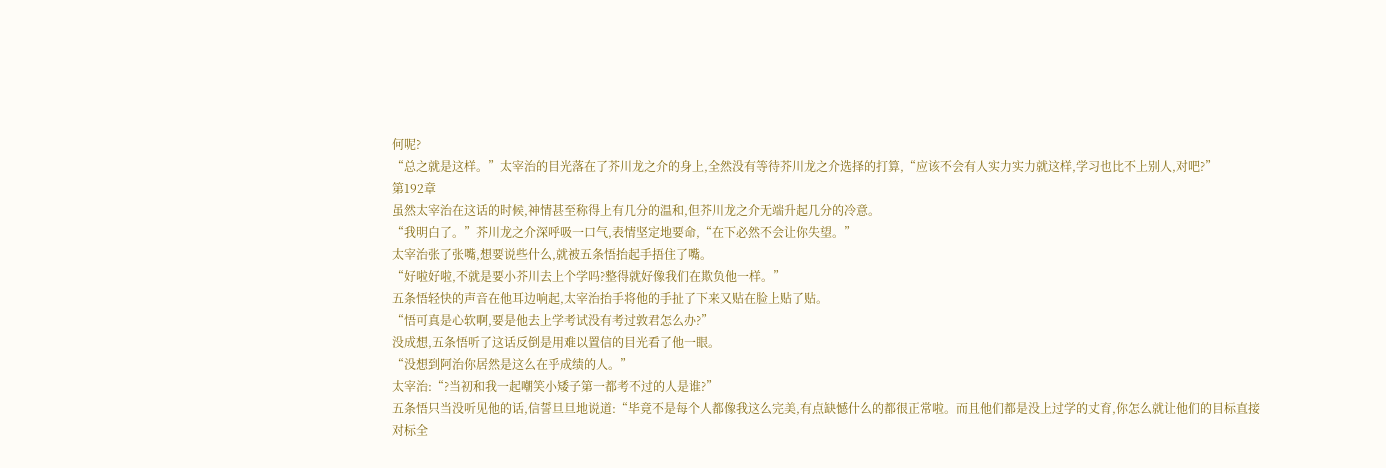何呢?
“总之就是这样。”太宰治的目光落在了芥川龙之介的身上,全然没有等待芥川龙之介选择的打算,“应该不会有人实力实力就这样,学习也比不上别人,对吧?”
第192章
虽然太宰治在这话的时候,神情甚至称得上有几分的温和,但芥川龙之介无端升起几分的冷意。
“我明白了。”芥川龙之介深呼吸一口气,表情坚定地要命,“在下必然不会让你失望。”
太宰治张了张嘴,想要说些什么,就被五条悟抬起手捂住了嘴。
“好啦好啦,不就是要小芥川去上个学吗?整得就好像我们在欺负他一样。”
五条悟轻快的声音在他耳边响起,太宰治抬手将他的手扯了下来又贴在脸上贴了贴。
“悟可真是心软啊,要是他去上学考试没有考过敦君怎么办?”
没成想,五条悟听了这话反倒是用难以置信的目光看了他一眼。
“没想到阿治你居然是这么在乎成绩的人。”
太宰治:“?当初和我一起嘲笑小矮子第一都考不过的人是谁?”
五条悟只当没听见他的话,信誓旦旦地说道:“毕竟不是每个人都像我这么完美,有点缺憾什么的都很正常啦。而且他们都是没上过学的丈育,你怎么就让他们的目标直接对标全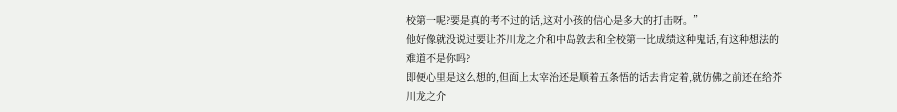校第一呢?要是真的考不过的话,这对小孩的信心是多大的打击呀。”
他好像就没说过要让芥川龙之介和中岛敦去和全校第一比成绩这种鬼话,有这种想法的难道不是你吗?
即便心里是这么想的,但面上太宰治还是顺着五条悟的话去肯定着,就仿佛之前还在给芥川龙之介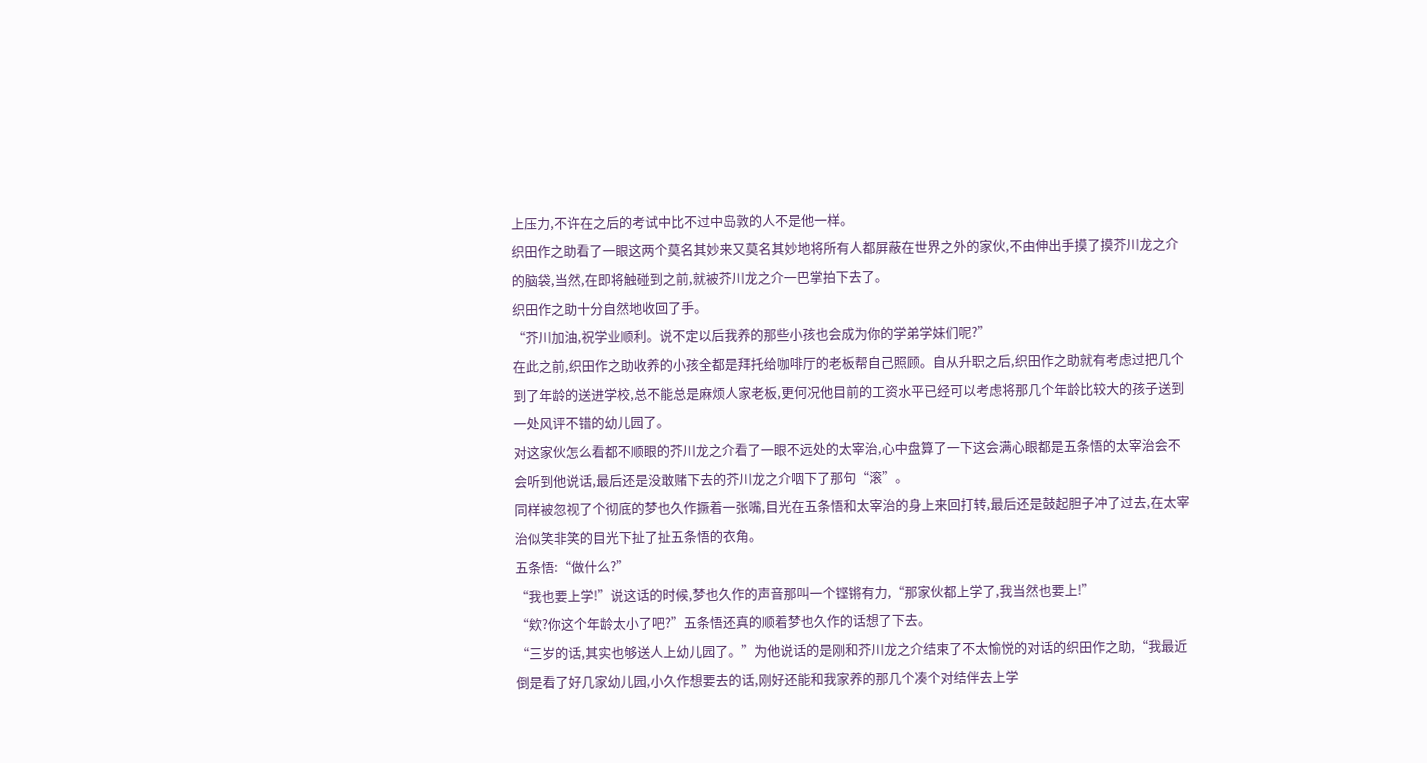上压力,不许在之后的考试中比不过中岛敦的人不是他一样。
织田作之助看了一眼这两个莫名其妙来又莫名其妙地将所有人都屏蔽在世界之外的家伙,不由伸出手摸了摸芥川龙之介的脑袋,当然,在即将触碰到之前,就被芥川龙之介一巴掌拍下去了。
织田作之助十分自然地收回了手。
“芥川加油,祝学业顺利。说不定以后我养的那些小孩也会成为你的学弟学妹们呢?”
在此之前,织田作之助收养的小孩全都是拜托给咖啡厅的老板帮自己照顾。自从升职之后,织田作之助就有考虑过把几个到了年龄的送进学校,总不能总是麻烦人家老板,更何况他目前的工资水平已经可以考虑将那几个年龄比较大的孩子送到一处风评不错的幼儿园了。
对这家伙怎么看都不顺眼的芥川龙之介看了一眼不远处的太宰治,心中盘算了一下这会满心眼都是五条悟的太宰治会不会听到他说话,最后还是没敢赌下去的芥川龙之介咽下了那句“滚”。
同样被忽视了个彻底的梦也久作撅着一张嘴,目光在五条悟和太宰治的身上来回打转,最后还是鼓起胆子冲了过去,在太宰治似笑非笑的目光下扯了扯五条悟的衣角。
五条悟:“做什么?”
“我也要上学!”说这话的时候,梦也久作的声音那叫一个铿锵有力,“那家伙都上学了,我当然也要上!”
“欸?你这个年龄太小了吧?”五条悟还真的顺着梦也久作的话想了下去。
“三岁的话,其实也够送人上幼儿园了。”为他说话的是刚和芥川龙之介结束了不太愉悦的对话的织田作之助,“我最近倒是看了好几家幼儿园,小久作想要去的话,刚好还能和我家养的那几个凑个对结伴去上学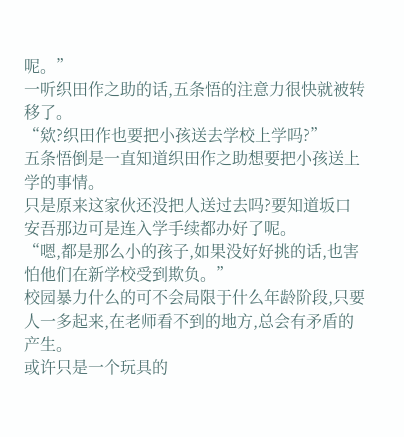呢。”
一听织田作之助的话,五条悟的注意力很快就被转移了。
“欸?织田作也要把小孩送去学校上学吗?”
五条悟倒是一直知道织田作之助想要把小孩送上学的事情。
只是原来这家伙还没把人送过去吗?要知道坂口安吾那边可是连入学手续都办好了呢。
“嗯,都是那么小的孩子,如果没好好挑的话,也害怕他们在新学校受到欺负。”
校园暴力什么的可不会局限于什么年龄阶段,只要人一多起来,在老师看不到的地方,总会有矛盾的产生。
或许只是一个玩具的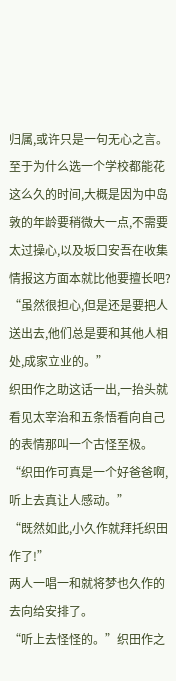归属,或许只是一句无心之言。
至于为什么选一个学校都能花这么久的时间,大概是因为中岛敦的年龄要稍微大一点,不需要太过操心,以及坂口安吾在收集情报这方面本就比他要擅长吧?
“虽然很担心,但是还是要把人送出去,他们总是要和其他人相处,成家立业的。”
织田作之助这话一出,一抬头就看见太宰治和五条悟看向自己的表情那叫一个古怪至极。
“织田作可真是一个好爸爸啊,听上去真让人感动。”
“既然如此,小久作就拜托织田作了!”
两人一唱一和就将梦也久作的去向给安排了。
“听上去怪怪的。”织田作之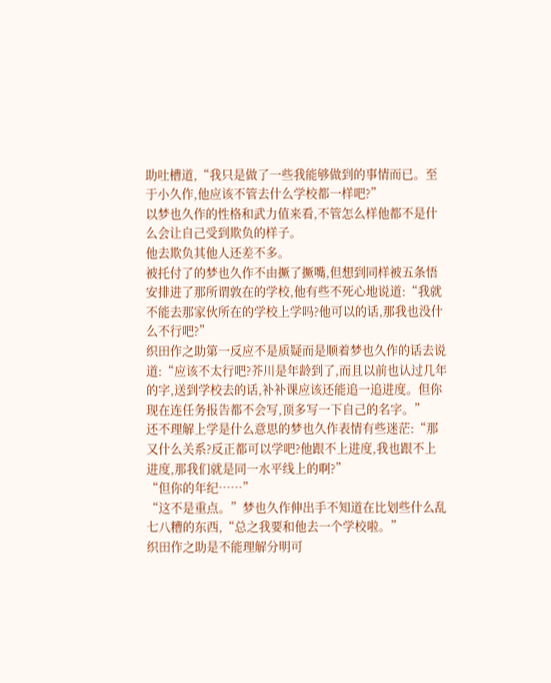助吐槽道,“我只是做了一些我能够做到的事情而已。至于小久作,他应该不管去什么学校都一样吧?”
以梦也久作的性格和武力值来看,不管怎么样他都不是什么会让自己受到欺负的样子。
他去欺负其他人还差不多。
被托付了的梦也久作不由撅了撅嘴,但想到同样被五条悟安排进了那所谓敦在的学校,他有些不死心地说道:“我就不能去那家伙所在的学校上学吗?他可以的话,那我也没什么不行吧?”
织田作之助第一反应不是质疑而是顺着梦也久作的话去说道:“应该不太行吧?芥川是年龄到了,而且以前也认过几年的字,送到学校去的话,补补课应该还能追一追进度。但你现在连任务报告都不会写,顶多写一下自己的名字。”
还不理解上学是什么意思的梦也久作表情有些迷茫:“那又什么关系?反正都可以学吧?他跟不上进度,我也跟不上进度,那我们就是同一水平线上的啊?”
“但你的年纪……”
“这不是重点。”梦也久作伸出手不知道在比划些什么乱七八糟的东西,“总之我要和他去一个学校啦。”
织田作之助是不能理解分明可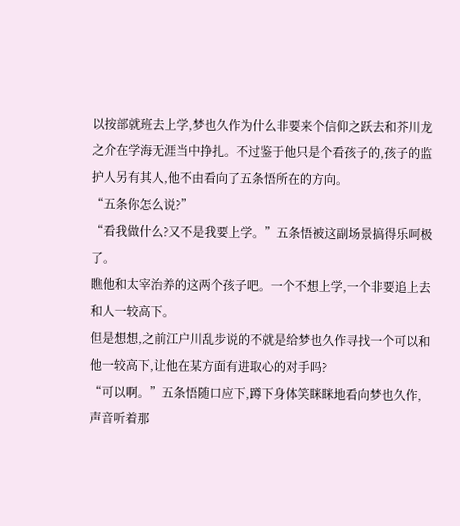以按部就班去上学,梦也久作为什么非要来个信仰之跃去和芥川龙之介在学海无涯当中挣扎。不过鉴于他只是个看孩子的,孩子的监护人另有其人,他不由看向了五条悟所在的方向。
“五条你怎么说?”
“看我做什么?又不是我要上学。”五条悟被这副场景搞得乐呵极了。
瞧他和太宰治养的这两个孩子吧。一个不想上学,一个非要追上去和人一较高下。
但是想想,之前江户川乱步说的不就是给梦也久作寻找一个可以和他一较高下,让他在某方面有进取心的对手吗?
“可以啊。”五条悟随口应下,蹲下身体笑眯眯地看向梦也久作,声音听着那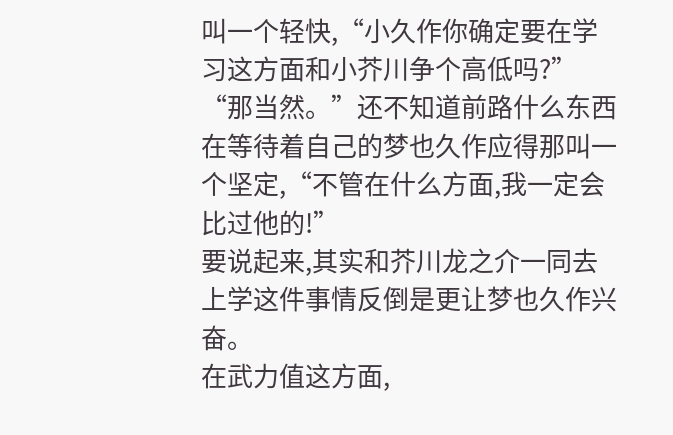叫一个轻快,“小久作你确定要在学习这方面和小芥川争个高低吗?”
“那当然。”还不知道前路什么东西在等待着自己的梦也久作应得那叫一个坚定,“不管在什么方面,我一定会比过他的!”
要说起来,其实和芥川龙之介一同去上学这件事情反倒是更让梦也久作兴奋。
在武力值这方面,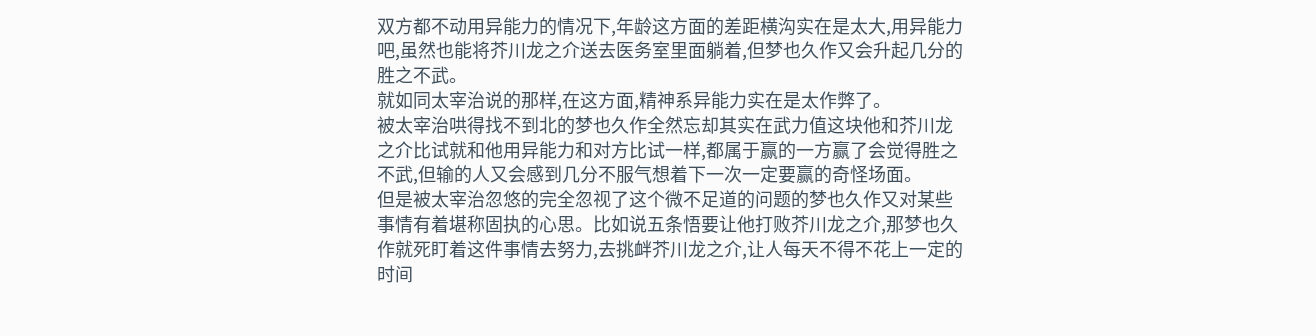双方都不动用异能力的情况下,年龄这方面的差距横沟实在是太大,用异能力吧,虽然也能将芥川龙之介送去医务室里面躺着,但梦也久作又会升起几分的胜之不武。
就如同太宰治说的那样,在这方面,精神系异能力实在是太作弊了。
被太宰治哄得找不到北的梦也久作全然忘却其实在武力值这块他和芥川龙之介比试就和他用异能力和对方比试一样,都属于赢的一方赢了会觉得胜之不武,但输的人又会感到几分不服气想着下一次一定要赢的奇怪场面。
但是被太宰治忽悠的完全忽视了这个微不足道的问题的梦也久作又对某些事情有着堪称固执的心思。比如说五条悟要让他打败芥川龙之介,那梦也久作就死盯着这件事情去努力,去挑衅芥川龙之介,让人每天不得不花上一定的时间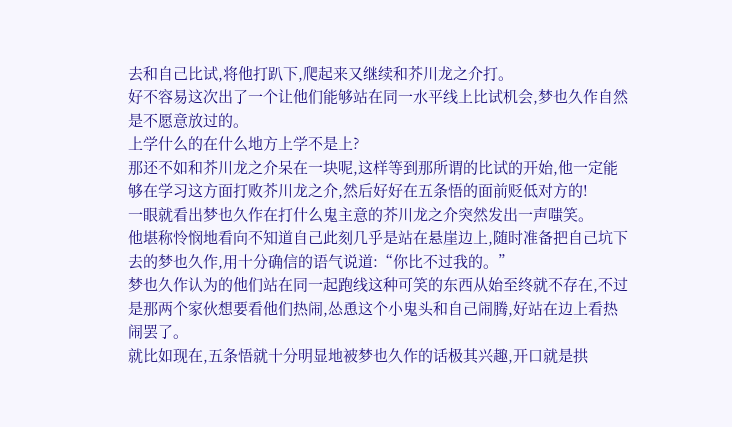去和自己比试,将他打趴下,爬起来又继续和芥川龙之介打。
好不容易这次出了一个让他们能够站在同一水平线上比试机会,梦也久作自然是不愿意放过的。
上学什么的在什么地方上学不是上?
那还不如和芥川龙之介呆在一块呢,这样等到那所谓的比试的开始,他一定能够在学习这方面打败芥川龙之介,然后好好在五条悟的面前贬低对方的!
一眼就看出梦也久作在打什么鬼主意的芥川龙之介突然发出一声嗤笑。
他堪称怜悯地看向不知道自己此刻几乎是站在悬崖边上,随时准备把自己坑下去的梦也久作,用十分确信的语气说道:“你比不过我的。”
梦也久作认为的他们站在同一起跑线这种可笑的东西从始至终就不存在,不过是那两个家伙想要看他们热闹,怂恿这个小鬼头和自己闹腾,好站在边上看热闹罢了。
就比如现在,五条悟就十分明显地被梦也久作的话极其兴趣,开口就是拱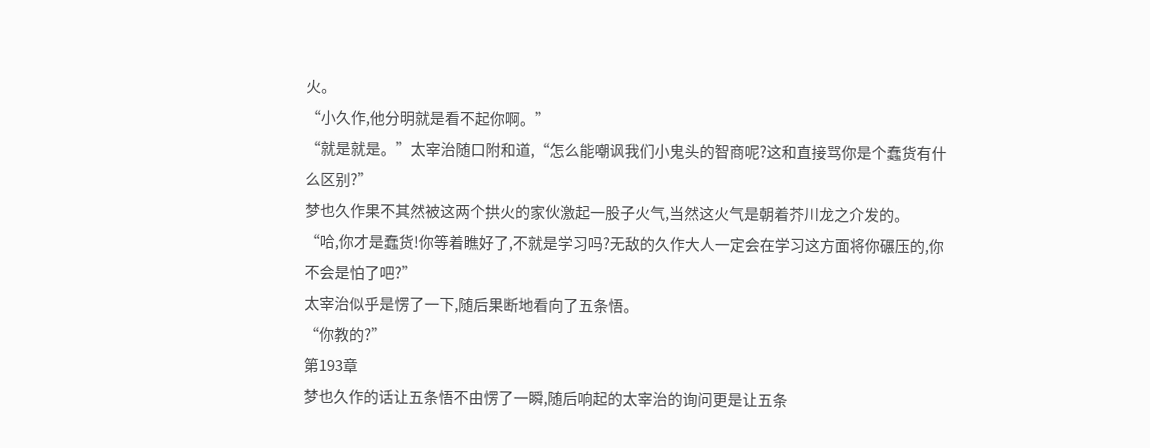火。
“小久作,他分明就是看不起你啊。”
“就是就是。”太宰治随口附和道,“怎么能嘲讽我们小鬼头的智商呢?这和直接骂你是个蠢货有什么区别?”
梦也久作果不其然被这两个拱火的家伙激起一股子火气,当然这火气是朝着芥川龙之介发的。
“哈,你才是蠢货!你等着瞧好了,不就是学习吗?无敌的久作大人一定会在学习这方面将你碾压的,你不会是怕了吧?”
太宰治似乎是愣了一下,随后果断地看向了五条悟。
“你教的?”
第193章
梦也久作的话让五条悟不由愣了一瞬,随后响起的太宰治的询问更是让五条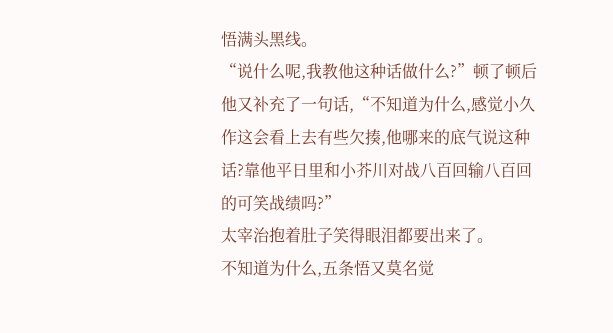悟满头黑线。
“说什么呢,我教他这种话做什么?”顿了顿后他又补充了一句话,“不知道为什么,感觉小久作这会看上去有些欠揍,他哪来的底气说这种话?靠他平日里和小芥川对战八百回输八百回的可笑战绩吗?”
太宰治抱着肚子笑得眼泪都要出来了。
不知道为什么,五条悟又莫名觉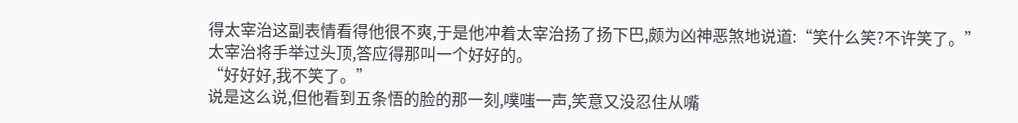得太宰治这副表情看得他很不爽,于是他冲着太宰治扬了扬下巴,颇为凶神恶煞地说道:“笑什么笑?不许笑了。”
太宰治将手举过头顶,答应得那叫一个好好的。
“好好好,我不笑了。”
说是这么说,但他看到五条悟的脸的那一刻,噗嗤一声,笑意又没忍住从嘴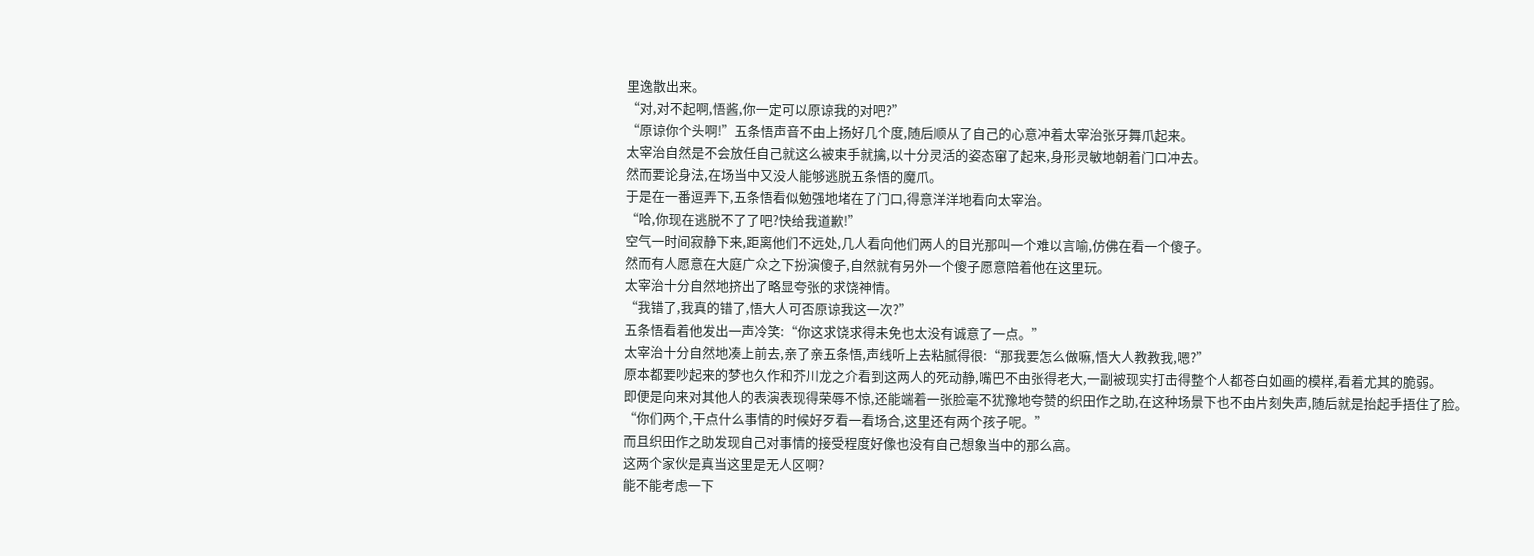里逸散出来。
“对,对不起啊,悟酱,你一定可以原谅我的对吧?”
“原谅你个头啊!”五条悟声音不由上扬好几个度,随后顺从了自己的心意冲着太宰治张牙舞爪起来。
太宰治自然是不会放任自己就这么被束手就擒,以十分灵活的姿态窜了起来,身形灵敏地朝着门口冲去。
然而要论身法,在场当中又没人能够逃脱五条悟的魔爪。
于是在一番逗弄下,五条悟看似勉强地堵在了门口,得意洋洋地看向太宰治。
“哈,你现在逃脱不了了吧?快给我道歉!”
空气一时间寂静下来,距离他们不远处,几人看向他们两人的目光那叫一个难以言喻,仿佛在看一个傻子。
然而有人愿意在大庭广众之下扮演傻子,自然就有另外一个傻子愿意陪着他在这里玩。
太宰治十分自然地挤出了略显夸张的求饶神情。
“我错了,我真的错了,悟大人可否原谅我这一次?”
五条悟看着他发出一声冷笑:“你这求饶求得未免也太没有诚意了一点。”
太宰治十分自然地凑上前去,亲了亲五条悟,声线听上去粘腻得很:“那我要怎么做嘛,悟大人教教我,嗯?”
原本都要吵起来的梦也久作和芥川龙之介看到这两人的死动静,嘴巴不由张得老大,一副被现实打击得整个人都苍白如画的模样,看着尤其的脆弱。
即便是向来对其他人的表演表现得荣辱不惊,还能端着一张脸毫不犹豫地夸赞的织田作之助,在这种场景下也不由片刻失声,随后就是抬起手捂住了脸。
“你们两个,干点什么事情的时候好歹看一看场合,这里还有两个孩子呢。”
而且织田作之助发现自己对事情的接受程度好像也没有自己想象当中的那么高。
这两个家伙是真当这里是无人区啊?
能不能考虑一下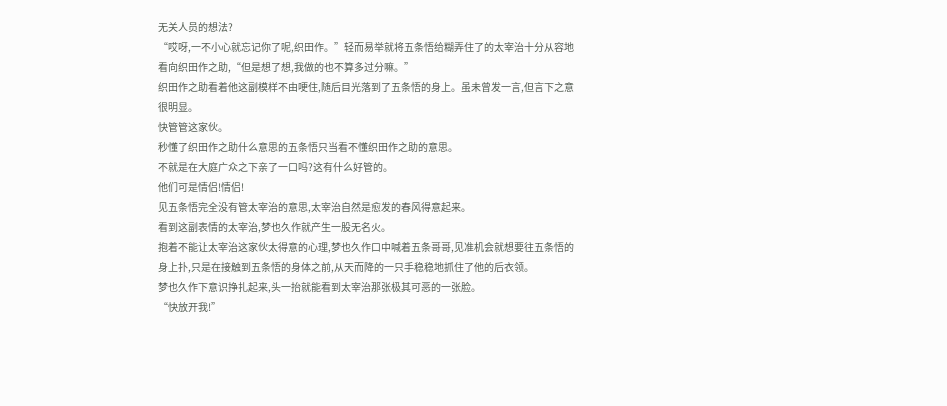无关人员的想法?
“哎呀,一不小心就忘记你了呢,织田作。”轻而易举就将五条悟给糊弄住了的太宰治十分从容地看向织田作之助,“但是想了想,我做的也不算多过分嘛。”
织田作之助看着他这副模样不由哽住,随后目光落到了五条悟的身上。虽未曾发一言,但言下之意很明显。
快管管这家伙。
秒懂了织田作之助什么意思的五条悟只当看不懂织田作之助的意思。
不就是在大庭广众之下亲了一口吗?这有什么好管的。
他们可是情侣!情侣!
见五条悟完全没有管太宰治的意思,太宰治自然是愈发的春风得意起来。
看到这副表情的太宰治,梦也久作就产生一股无名火。
抱着不能让太宰治这家伙太得意的心理,梦也久作口中喊着五条哥哥,见准机会就想要往五条悟的身上扑,只是在接触到五条悟的身体之前,从天而降的一只手稳稳地抓住了他的后衣领。
梦也久作下意识挣扎起来,头一抬就能看到太宰治那张极其可恶的一张脸。
“快放开我!”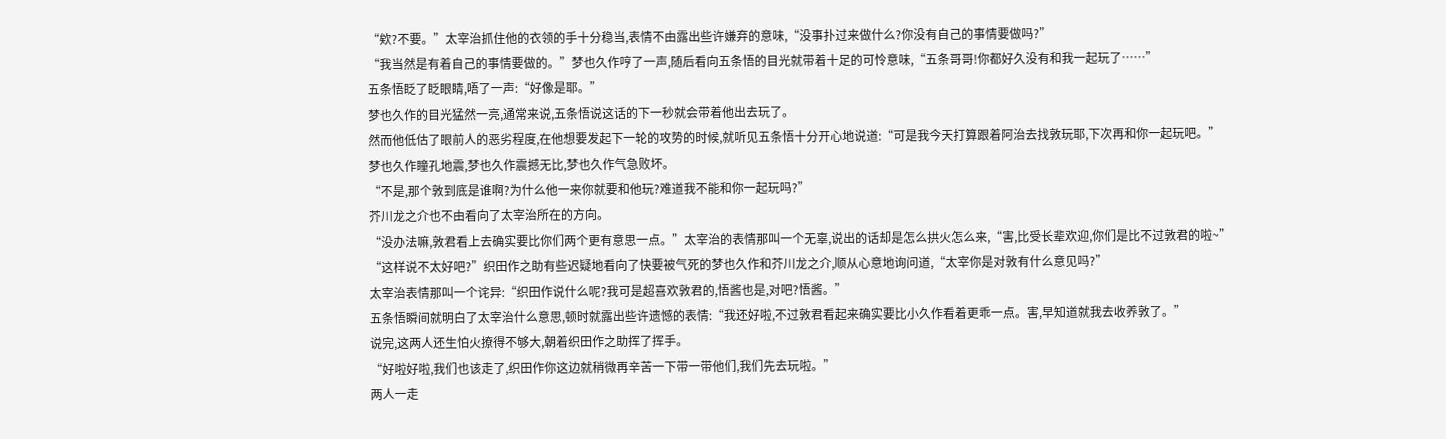“欸?不要。”太宰治抓住他的衣领的手十分稳当,表情不由露出些许嫌弃的意味,“没事扑过来做什么?你没有自己的事情要做吗?”
“我当然是有着自己的事情要做的。”梦也久作哼了一声,随后看向五条悟的目光就带着十足的可怜意味,“五条哥哥!你都好久没有和我一起玩了……”
五条悟眨了眨眼睛,唔了一声:“好像是耶。”
梦也久作的目光猛然一亮,通常来说,五条悟说这话的下一秒就会带着他出去玩了。
然而他低估了眼前人的恶劣程度,在他想要发起下一轮的攻势的时候,就听见五条悟十分开心地说道:“可是我今天打算跟着阿治去找敦玩耶,下次再和你一起玩吧。”
梦也久作瞳孔地震,梦也久作震撼无比,梦也久作气急败坏。
“不是,那个敦到底是谁啊?为什么他一来你就要和他玩?难道我不能和你一起玩吗?”
芥川龙之介也不由看向了太宰治所在的方向。
“没办法嘛,敦君看上去确实要比你们两个更有意思一点。”太宰治的表情那叫一个无辜,说出的话却是怎么拱火怎么来,“害,比受长辈欢迎,你们是比不过敦君的啦~”
“这样说不太好吧?”织田作之助有些迟疑地看向了快要被气死的梦也久作和芥川龙之介,顺从心意地询问道,“太宰你是对敦有什么意见吗?”
太宰治表情那叫一个诧异:“织田作说什么呢?我可是超喜欢敦君的,悟酱也是,对吧?悟酱。”
五条悟瞬间就明白了太宰治什么意思,顿时就露出些许遗憾的表情:“我还好啦,不过敦君看起来确实要比小久作看着更乖一点。害,早知道就我去收养敦了。”
说完,这两人还生怕火撩得不够大,朝着织田作之助挥了挥手。
“好啦好啦,我们也该走了,织田作你这边就稍微再辛苦一下带一带他们,我们先去玩啦。”
两人一走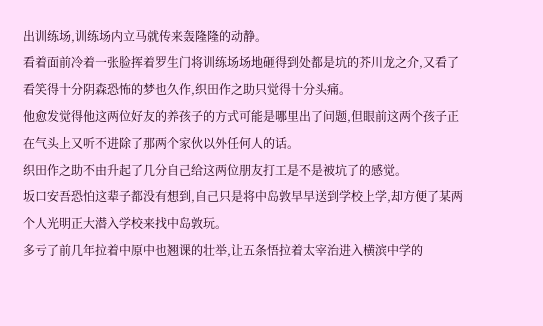出训练场,训练场内立马就传来轰隆隆的动静。
看着面前冷着一张脸挥着罗生门将训练场场地砸得到处都是坑的芥川龙之介,又看了看笑得十分阴森恐怖的梦也久作,织田作之助只觉得十分头痛。
他愈发觉得他这两位好友的养孩子的方式可能是哪里出了问题,但眼前这两个孩子正在气头上又听不进除了那两个家伙以外任何人的话。
织田作之助不由升起了几分自己给这两位朋友打工是不是被坑了的感觉。
坂口安吾恐怕这辈子都没有想到,自己只是将中岛敦早早送到学校上学,却方便了某两个人光明正大潜入学校来找中岛敦玩。
多亏了前几年拉着中原中也翘课的壮举,让五条悟拉着太宰治进入横滨中学的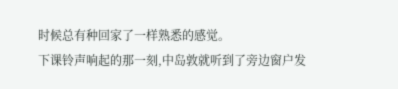时候总有种回家了一样熟悉的感觉。
下课铃声响起的那一刻,中岛敦就听到了旁边窗户发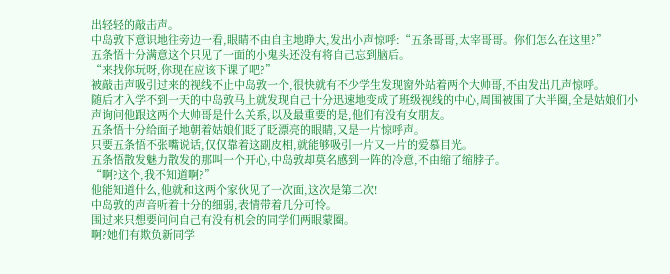出轻轻的敲击声。
中岛敦下意识地往旁边一看,眼睛不由自主地睁大,发出小声惊呼:“五条哥哥,太宰哥哥。你们怎么在这里?”
五条悟十分满意这个只见了一面的小鬼头还没有将自己忘到脑后。
“来找你玩呀,你现在应该下课了吧?”
被敲击声吸引过来的视线不止中岛敦一个,很快就有不少学生发现窗外站着两个大帅哥,不由发出几声惊呼。
随后才入学不到一天的中岛敦马上就发现自己十分迅速地变成了班级视线的中心,周围被围了大半圈,全是姑娘们小声询问他跟这两个大帅哥是什么关系,以及最重要的是,他们有没有女朋友。
五条悟十分给面子地朝着姑娘们眨了眨漂亮的眼睛,又是一片惊呼声。
只要五条悟不张嘴说话,仅仅靠着这副皮相,就能够吸引一片又一片的爱慕目光。
五条悟散发魅力散发的那叫一个开心,中岛敦却莫名感到一阵的冷意,不由缩了缩脖子。
“啊?这个,我不知道啊?”
他能知道什么,他就和这两个家伙见了一次面,这次是第二次!
中岛敦的声音听着十分的细弱,表情带着几分可怜。
围过来只想要问问自己有没有机会的同学们两眼蒙圈。
啊?她们有欺负新同学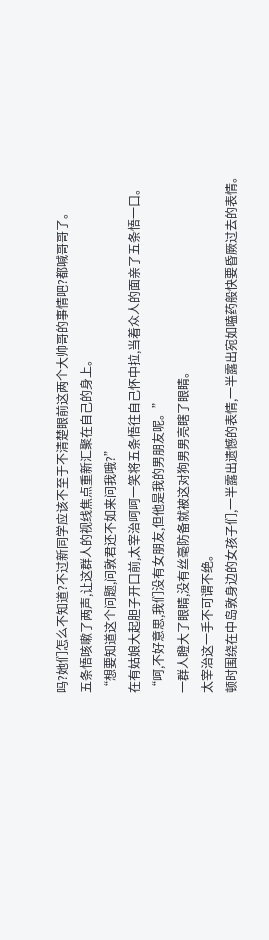吗?她们怎么不知道?不过新同学应该不至于不清楚眼前这两个大帅哥的事情吧?都喊哥哥了。
五条悟咳嗽了两声,让这群人的视线焦点重新汇聚在自己的身上。
“想要知道这个问题,问敦君还不如来问我哦?”
在有姑娘大起胆子开口前,太宰治呵呵一笑将五条悟往自己怀中拉,当着众人的面亲了五条悟一口。
“呵,不好意思,我们没有女朋友,但他是我的男朋友呢。”
一群人瞪大了眼睛,没有丝毫防备就被这对狗男男亮瞎了眼睛。
太宰治这一手不可谓不绝。
顿时围绕在中岛敦身边的女孩子们,一半露出遗憾的表情,一半露出宛如嗑药般快要昏厥过去的表情。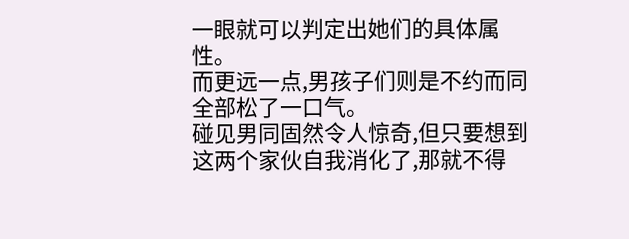一眼就可以判定出她们的具体属性。
而更远一点,男孩子们则是不约而同全部松了一口气。
碰见男同固然令人惊奇,但只要想到这两个家伙自我消化了,那就不得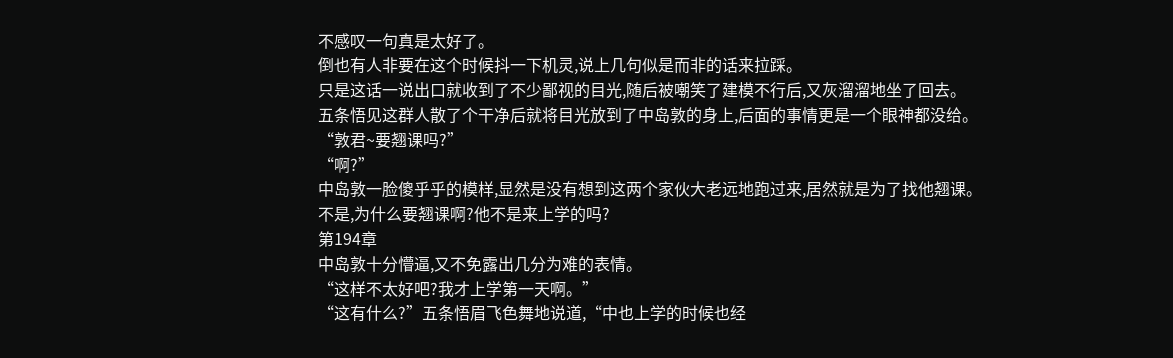不感叹一句真是太好了。
倒也有人非要在这个时候抖一下机灵,说上几句似是而非的话来拉踩。
只是这话一说出口就收到了不少鄙视的目光,随后被嘲笑了建模不行后,又灰溜溜地坐了回去。
五条悟见这群人散了个干净后就将目光放到了中岛敦的身上,后面的事情更是一个眼神都没给。
“敦君~要翘课吗?”
“啊?”
中岛敦一脸傻乎乎的模样,显然是没有想到这两个家伙大老远地跑过来,居然就是为了找他翘课。
不是,为什么要翘课啊?他不是来上学的吗?
第194章
中岛敦十分懵逼,又不免露出几分为难的表情。
“这样不太好吧?我才上学第一天啊。”
“这有什么?”五条悟眉飞色舞地说道,“中也上学的时候也经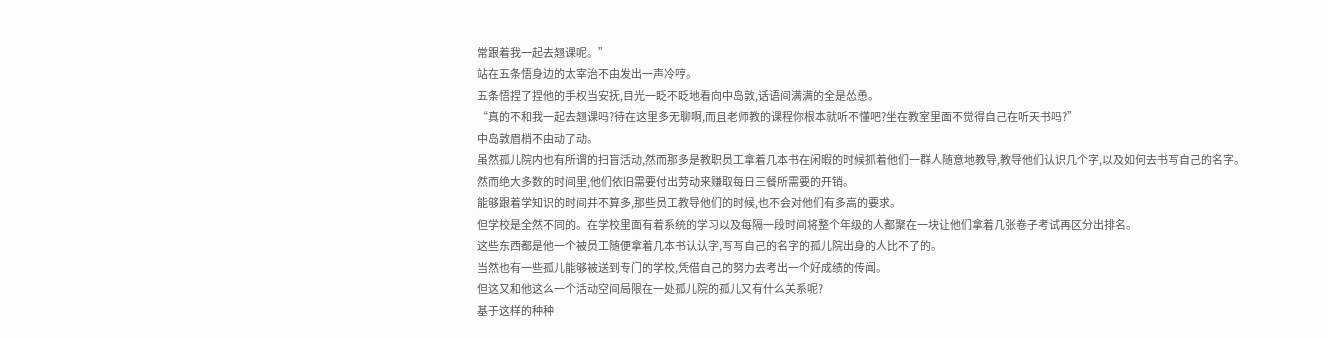常跟着我一起去翘课呢。”
站在五条悟身边的太宰治不由发出一声冷哼。
五条悟捏了捏他的手权当安抚,目光一眨不眨地看向中岛敦,话语间满满的全是怂恿。
“真的不和我一起去翘课吗?待在这里多无聊啊,而且老师教的课程你根本就听不懂吧?坐在教室里面不觉得自己在听天书吗?”
中岛敦眉梢不由动了动。
虽然孤儿院内也有所谓的扫盲活动,然而那多是教职员工拿着几本书在闲暇的时候抓着他们一群人随意地教导,教导他们认识几个字,以及如何去书写自己的名字。
然而绝大多数的时间里,他们依旧需要付出劳动来赚取每日三餐所需要的开销。
能够跟着学知识的时间并不算多,那些员工教导他们的时候,也不会对他们有多高的要求。
但学校是全然不同的。在学校里面有着系统的学习以及每隔一段时间将整个年级的人都聚在一块让他们拿着几张卷子考试再区分出排名。
这些东西都是他一个被员工随便拿着几本书认认字,写写自己的名字的孤儿院出身的人比不了的。
当然也有一些孤儿能够被送到专门的学校,凭借自己的努力去考出一个好成绩的传闻。
但这又和他这么一个活动空间局限在一处孤儿院的孤儿又有什么关系呢?
基于这样的种种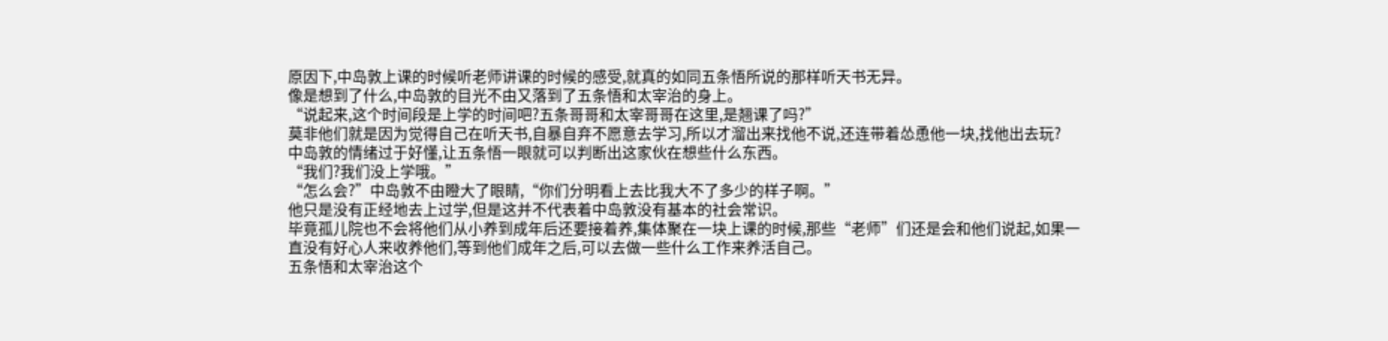原因下,中岛敦上课的时候听老师讲课的时候的感受,就真的如同五条悟所说的那样听天书无异。
像是想到了什么,中岛敦的目光不由又落到了五条悟和太宰治的身上。
“说起来,这个时间段是上学的时间吧?五条哥哥和太宰哥哥在这里,是翘课了吗?”
莫非他们就是因为觉得自己在听天书,自暴自弃不愿意去学习,所以才溜出来找他不说,还连带着怂恿他一块,找他出去玩?
中岛敦的情绪过于好懂,让五条悟一眼就可以判断出这家伙在想些什么东西。
“我们?我们没上学哦。”
“怎么会?”中岛敦不由瞪大了眼睛,“你们分明看上去比我大不了多少的样子啊。”
他只是没有正经地去上过学,但是这并不代表着中岛敦没有基本的社会常识。
毕竟孤儿院也不会将他们从小养到成年后还要接着养,集体聚在一块上课的时候,那些“老师”们还是会和他们说起,如果一直没有好心人来收养他们,等到他们成年之后,可以去做一些什么工作来养活自己。
五条悟和太宰治这个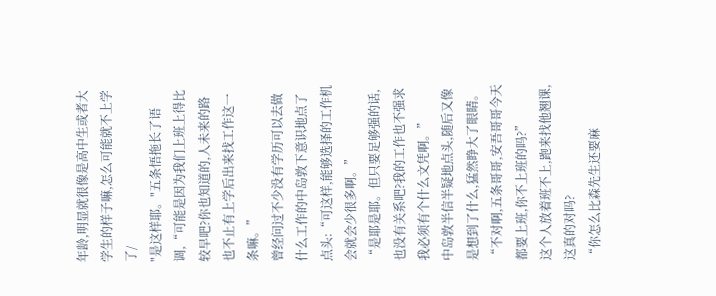年龄,明显就很像是高中生或者大学生的样子嘛,怎么可能就不上学了/
"是这样耶。"五条悟拖长了语调,“可能是因为我们上班上得比较早吧?你也知道的,人未来的路也不止有上学后出来找工作这一条嘛。”
曾经问过不少没有学历可以去做什么工作的中岛敦下意识地点了点头:“可这样,能够选择的工作机会就会少很多啊。”
“是耶是耶。但只要足够强的话,也没有关系吧?我的工作也不强求我必须有个什么文凭啊。”
中岛敦半信半疑地点头,随后又像是想到了什么,猛然睁大了眼睛。
“不对啊,五条哥哥,安吾哥哥今天都要上班,你不上班的吗?”
这个人放着班不上,跑来找他翘课,这真的对吗?
“你怎么比森先生还要麻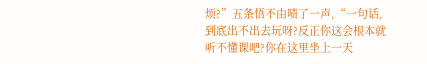烦?”五条悟不由啧了一声,“一句话,到底出不出去玩呀?反正你这会根本就听不懂课吧?你在这里坐上一天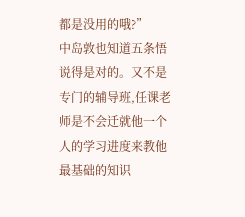都是没用的哦?”
中岛敦也知道五条悟说得是对的。又不是专门的辅导班,任课老师是不会迁就他一个人的学习进度来教他最基础的知识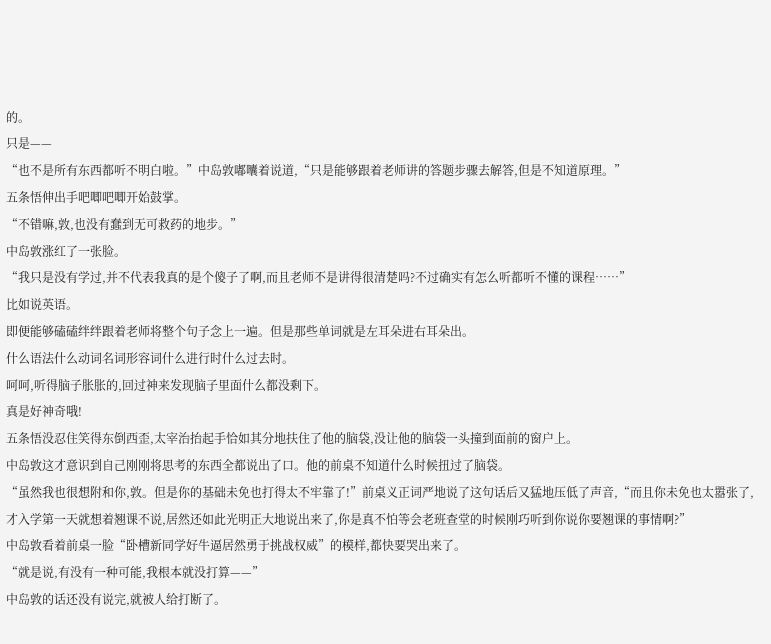的。
只是——
“也不是所有东西都听不明白啦。”中岛敦嘟囔着说道,“只是能够跟着老师讲的答题步骤去解答,但是不知道原理。”
五条悟伸出手吧唧吧唧开始鼓掌。
“不错嘛,敦,也没有蠢到无可救药的地步。”
中岛敦涨红了一张脸。
“我只是没有学过,并不代表我真的是个傻子了啊,而且老师不是讲得很清楚吗?不过确实有怎么听都听不懂的课程……”
比如说英语。
即便能够磕磕绊绊跟着老师将整个句子念上一遍。但是那些单词就是左耳朵进右耳朵出。
什么语法什么动词名词形容词什么进行时什么过去时。
呵呵,听得脑子胀胀的,回过神来发现脑子里面什么都没剩下。
真是好神奇哦!
五条悟没忍住笑得东倒西歪,太宰治抬起手恰如其分地扶住了他的脑袋,没让他的脑袋一头撞到面前的窗户上。
中岛敦这才意识到自己刚刚将思考的东西全都说出了口。他的前桌不知道什么时候扭过了脑袋。
“虽然我也很想附和你,敦。但是你的基础未免也打得太不牢靠了!”前桌义正词严地说了这句话后又猛地压低了声音,“而且你未免也太嚣张了,才入学第一天就想着翘课不说,居然还如此光明正大地说出来了,你是真不怕等会老班查堂的时候刚巧听到你说你要翘课的事情啊?”
中岛敦看着前桌一脸“卧槽新同学好牛逼居然勇于挑战权威”的模样,都快要哭出来了。
“就是说,有没有一种可能,我根本就没打算——”
中岛敦的话还没有说完,就被人给打断了。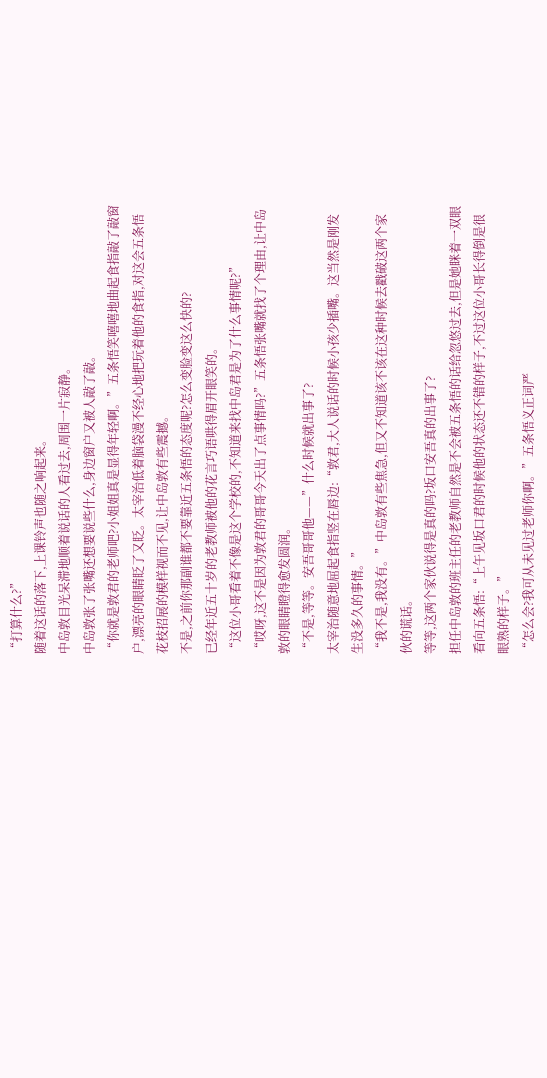“打算什么?”
随着这话的落下,上课铃声也随之响起来。
中岛敦目光呆滞地顺着说话的人看过去,周围一片寂静。
中岛敦张了张嘴还想要说些什么,身边窗户又被人敲了敲。
“你就是敦君的老师吧?小姐姐真是显得年轻啊。”五条悟笑嘻嘻地曲起食指敲了敲窗户,漂亮的眼睛眨了又眨。太宰治低着脑袋漫不经心地把玩着他的食指,对这会五条悟花枝招展的模样视而不见,让中岛敦有些震撼。
不是,之前你那副谁都不要靠近五条悟的态度呢?怎么变脸变这么快的?
已经年近五十岁的老教师被他的花言巧语哄得眉开眼笑的。
“这位小哥看着不像是这个学校的,不知道来找中岛君是为了什么事情呢?”
“哎呀,这不是因为敦君的哥哥今天出了点事情吗?”五条悟张嘴就找了个理由,让中岛敦的眼睛瞪得愈发圆润。
“不是,等等。安吾哥哥他——”什么时候就出事了?
太宰治随意地屈起食指竖在唇边:“敦君,大人说话的时候小孩少插嘴。这当然是刚发生没多久的事情。”
“我不是,我没有。”中岛敦有些焦急,但又不知道该不该在这种时候去戳破这两个家伙的谎话。
等等,这两个家伙说得是真的吗?坂口安吾真的出事了?
担任中岛敦的班主任的老教师自然是不会被五条悟的话给忽悠过去,但是她眯着一双眼看向五条悟:“上午见坂口君的时候他的状态还不错的样子,不过这位小哥长得倒是很眼熟的样子。”
“怎么会?我可从未见过老师你啊。”五条悟义正词严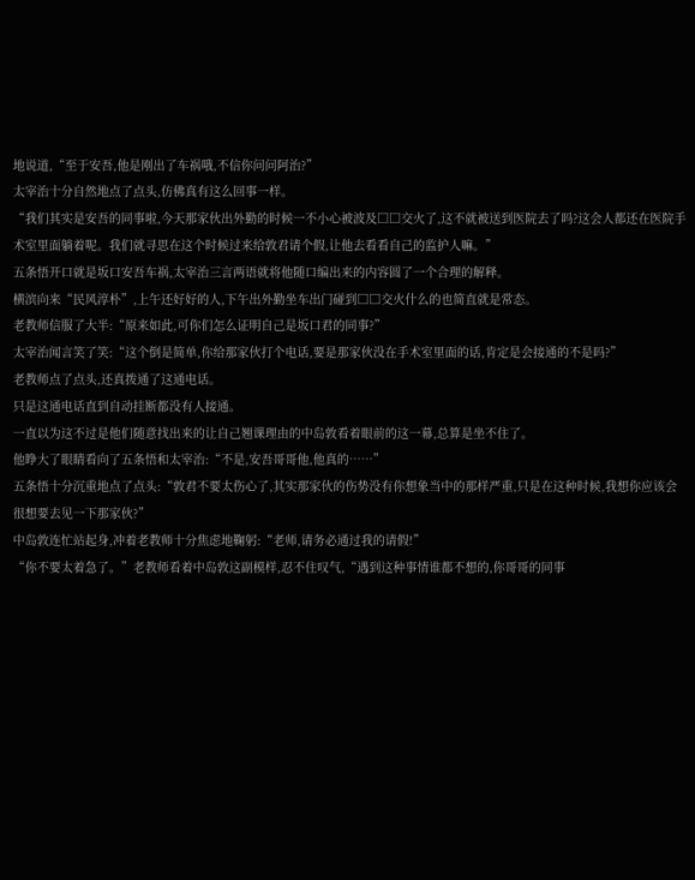地说道,“至于安吾,他是刚出了车祸哦,不信你问问阿治?”
太宰治十分自然地点了点头,仿佛真有这么回事一样。
“我们其实是安吾的同事啦,今天那家伙出外勤的时候一不小心被波及□□交火了,这不就被送到医院去了吗?这会人都还在医院手术室里面躺着呢。我们就寻思在这个时候过来给敦君请个假,让他去看看自己的监护人嘛。”
五条悟开口就是坂口安吾车祸,太宰治三言两语就将他随口编出来的内容圆了一个合理的解释。
横滨向来“民风淳朴”,上午还好好的人,下午出外勤坐车出门碰到□□交火什么的也简直就是常态。
老教师信服了大半:“原来如此,可你们怎么证明自己是坂口君的同事?”
太宰治闻言笑了笑:“这个倒是简单,你给那家伙打个电话,要是那家伙没在手术室里面的话,肯定是会接通的不是吗?”
老教师点了点头,还真拨通了这通电话。
只是这通电话直到自动挂断都没有人接通。
一直以为这不过是他们随意找出来的让自己翘课理由的中岛敦看着眼前的这一幕,总算是坐不住了。
他睁大了眼睛看向了五条悟和太宰治:“不是,安吾哥哥他,他真的……”
五条悟十分沉重地点了点头:“敦君不要太伤心了,其实那家伙的伤势没有你想象当中的那样严重,只是在这种时候,我想你应该会很想要去见一下那家伙?”
中岛敦连忙站起身,冲着老教师十分焦虑地鞠躬:“老师,请务必通过我的请假!”
“你不要太着急了。”老教师看着中岛敦这副模样,忍不住叹气,“遇到这种事情谁都不想的,你哥哥的同事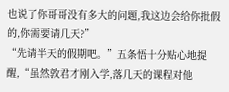也说了你哥哥没有多大的问题,我这边会给你批假的,你需要请几天?”
“先请半天的假期吧。”五条悟十分贴心地提醒,“虽然敦君才刚入学,落几天的课程对他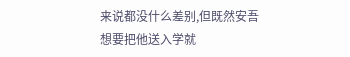来说都没什么差别,但既然安吾想要把他送入学就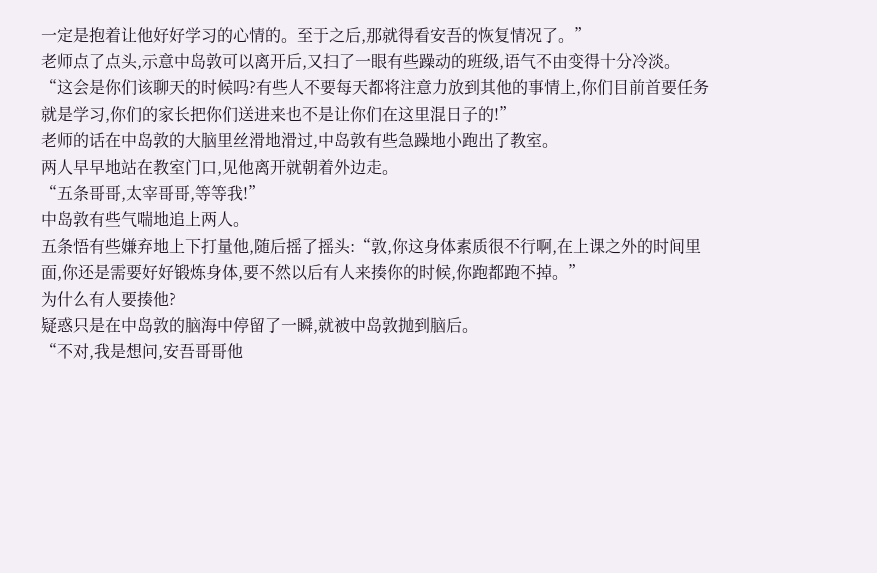一定是抱着让他好好学习的心情的。至于之后,那就得看安吾的恢复情况了。”
老师点了点头,示意中岛敦可以离开后,又扫了一眼有些躁动的班级,语气不由变得十分冷淡。
“这会是你们该聊天的时候吗?有些人不要每天都将注意力放到其他的事情上,你们目前首要任务就是学习,你们的家长把你们送进来也不是让你们在这里混日子的!”
老师的话在中岛敦的大脑里丝滑地滑过,中岛敦有些急躁地小跑出了教室。
两人早早地站在教室门口,见他离开就朝着外边走。
“五条哥哥,太宰哥哥,等等我!”
中岛敦有些气喘地追上两人。
五条悟有些嫌弃地上下打量他,随后摇了摇头:“敦,你这身体素质很不行啊,在上课之外的时间里面,你还是需要好好锻炼身体,要不然以后有人来揍你的时候,你跑都跑不掉。”
为什么有人要揍他?
疑惑只是在中岛敦的脑海中停留了一瞬,就被中岛敦抛到脑后。
“不对,我是想问,安吾哥哥他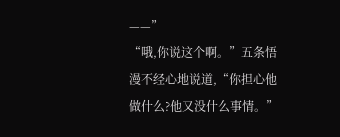——”
“哦,你说这个啊。”五条悟漫不经心地说道,“你担心他做什么?他又没什么事情。”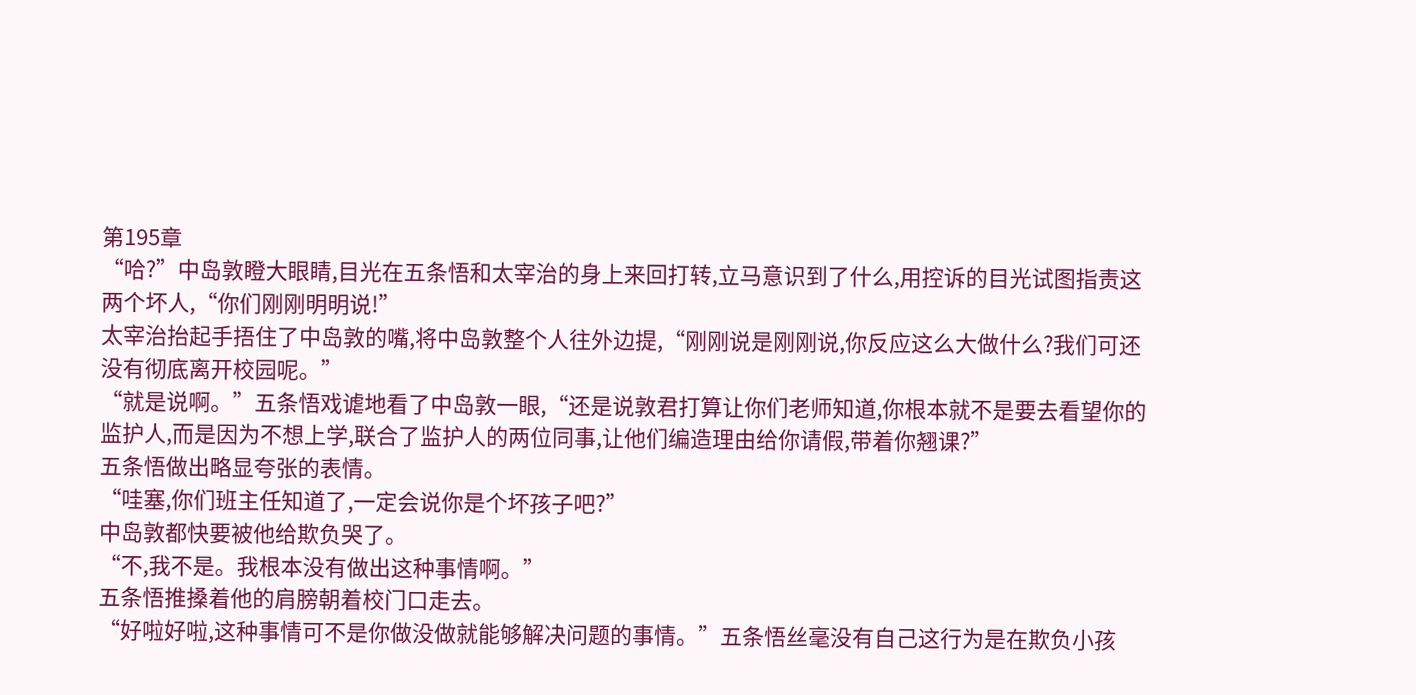第195章
“哈?”中岛敦瞪大眼睛,目光在五条悟和太宰治的身上来回打转,立马意识到了什么,用控诉的目光试图指责这两个坏人,“你们刚刚明明说!”
太宰治抬起手捂住了中岛敦的嘴,将中岛敦整个人往外边提,“刚刚说是刚刚说,你反应这么大做什么?我们可还没有彻底离开校园呢。”
“就是说啊。”五条悟戏谑地看了中岛敦一眼,“还是说敦君打算让你们老师知道,你根本就不是要去看望你的监护人,而是因为不想上学,联合了监护人的两位同事,让他们编造理由给你请假,带着你翘课?”
五条悟做出略显夸张的表情。
“哇塞,你们班主任知道了,一定会说你是个坏孩子吧?”
中岛敦都快要被他给欺负哭了。
“不,我不是。我根本没有做出这种事情啊。”
五条悟推搡着他的肩膀朝着校门口走去。
“好啦好啦,这种事情可不是你做没做就能够解决问题的事情。”五条悟丝毫没有自己这行为是在欺负小孩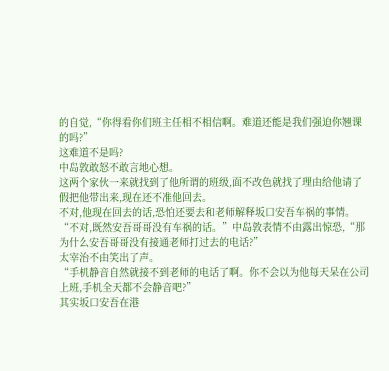的自觉,“你得看你们班主任相不相信啊。难道还能是我们强迫你翘课的吗?”
这难道不是吗?
中岛敦敢怒不敢言地心想。
这两个家伙一来就找到了他所谓的班级,面不改色就找了理由给他请了假把他带出来,现在还不准他回去。
不对,他现在回去的话,恐怕还要去和老师解释坂口安吾车祸的事情。
“不对,既然安吾哥哥没有车祸的话。”中岛敦表情不由露出惊恐,“那为什么安吾哥哥没有接通老师打过去的电话?”
太宰治不由笑出了声。
“手机静音自然就接不到老师的电话了啊。你不会以为他每天呆在公司上班,手机全天都不会静音吧?”
其实坂口安吾在港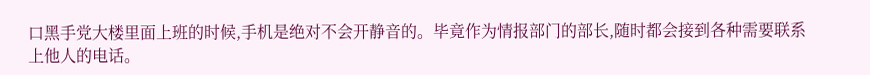口黑手党大楼里面上班的时候,手机是绝对不会开静音的。毕竟作为情报部门的部长,随时都会接到各种需要联系上他人的电话。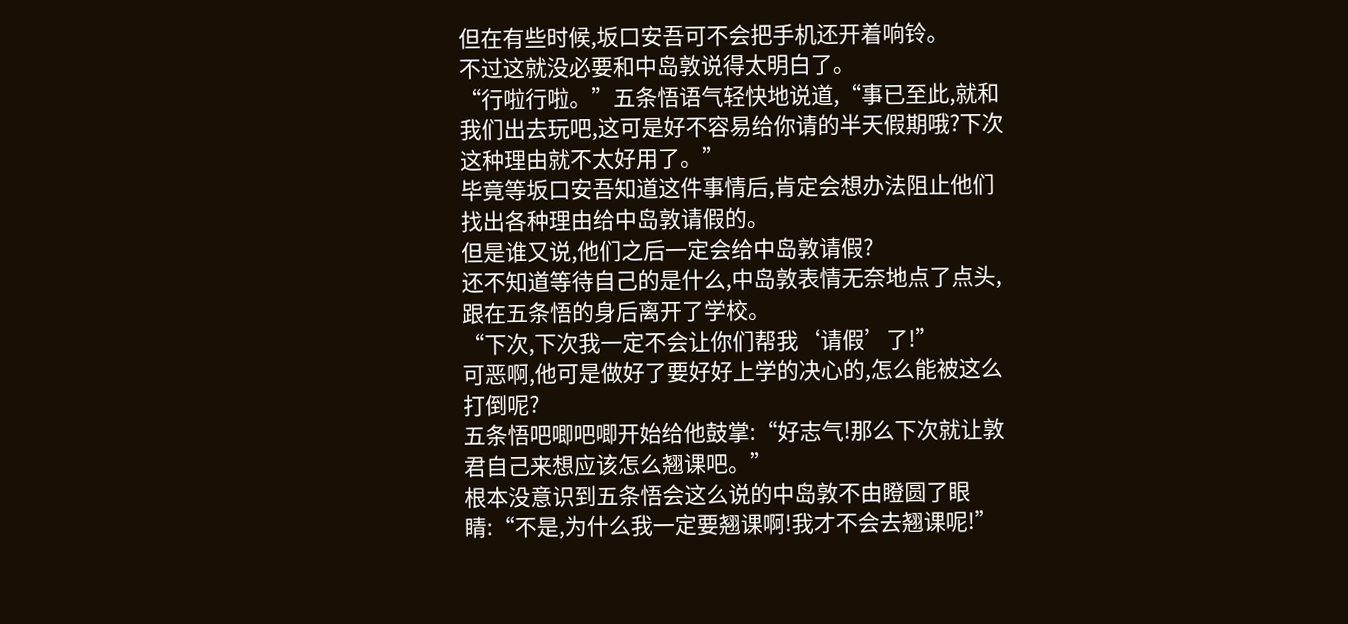但在有些时候,坂口安吾可不会把手机还开着响铃。
不过这就没必要和中岛敦说得太明白了。
“行啦行啦。”五条悟语气轻快地说道,“事已至此,就和我们出去玩吧,这可是好不容易给你请的半天假期哦?下次这种理由就不太好用了。”
毕竟等坂口安吾知道这件事情后,肯定会想办法阻止他们找出各种理由给中岛敦请假的。
但是谁又说,他们之后一定会给中岛敦请假?
还不知道等待自己的是什么,中岛敦表情无奈地点了点头,跟在五条悟的身后离开了学校。
“下次,下次我一定不会让你们帮我‘请假’了!”
可恶啊,他可是做好了要好好上学的决心的,怎么能被这么打倒呢?
五条悟吧唧吧唧开始给他鼓掌:“好志气!那么下次就让敦君自己来想应该怎么翘课吧。”
根本没意识到五条悟会这么说的中岛敦不由瞪圆了眼睛:“不是,为什么我一定要翘课啊!我才不会去翘课呢!”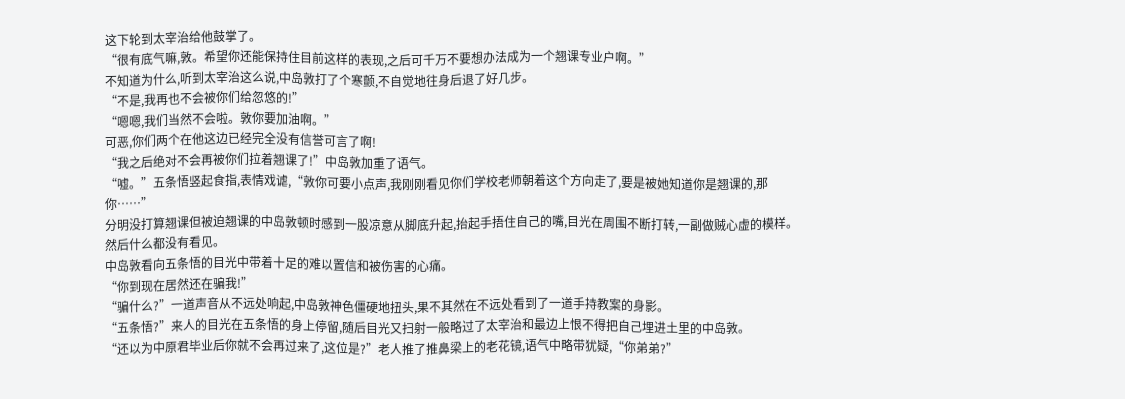这下轮到太宰治给他鼓掌了。
“很有底气嘛,敦。希望你还能保持住目前这样的表现,之后可千万不要想办法成为一个翘课专业户啊。”
不知道为什么,听到太宰治这么说,中岛敦打了个寒颤,不自觉地往身后退了好几步。
“不是,我再也不会被你们给忽悠的!”
“嗯嗯,我们当然不会啦。敦你要加油啊。”
可恶,你们两个在他这边已经完全没有信誉可言了啊!
“我之后绝对不会再被你们拉着翘课了!”中岛敦加重了语气。
“嘘。”五条悟竖起食指,表情戏谑,“敦你可要小点声,我刚刚看见你们学校老师朝着这个方向走了,要是被她知道你是翘课的,那你……”
分明没打算翘课但被迫翘课的中岛敦顿时感到一股凉意从脚底升起,抬起手捂住自己的嘴,目光在周围不断打转,一副做贼心虚的模样。
然后什么都没有看见。
中岛敦看向五条悟的目光中带着十足的难以置信和被伤害的心痛。
“你到现在居然还在骗我!”
“骗什么?”一道声音从不远处响起,中岛敦神色僵硬地扭头,果不其然在不远处看到了一道手持教案的身影。
“五条悟?”来人的目光在五条悟的身上停留,随后目光又扫射一般略过了太宰治和最边上恨不得把自己埋进土里的中岛敦。
“还以为中原君毕业后你就不会再过来了,这位是?”老人推了推鼻梁上的老花镜,语气中略带犹疑,“你弟弟?”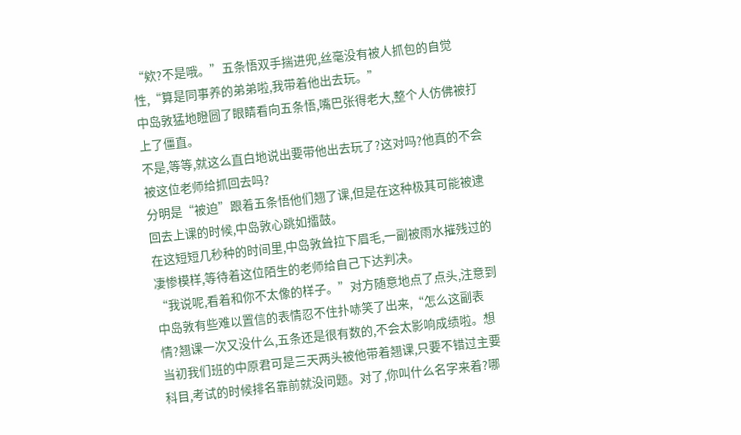“欸?不是哦。”五条悟双手揣进兜,丝毫没有被人抓包的自觉性,“算是同事养的弟弟啦,我带着他出去玩。”
中岛敦猛地瞪圆了眼睛看向五条悟,嘴巴张得老大,整个人仿佛被打上了僵直。
不是,等等,就这么直白地说出要带他出去玩了?这对吗?他真的不会被这位老师给抓回去吗?
分明是“被迫”跟着五条悟他们翘了课,但是在这种极其可能被逮回去上课的时候,中岛敦心跳如擂鼓。
在这短短几秒种的时间里,中岛敦耸拉下眉毛,一副被雨水摧残过的凄惨模样,等待着这位陌生的老师给自己下达判决。
“我说呢,看着和你不太像的样子。”对方随意地点了点头,注意到中岛敦有些难以置信的表情忍不住扑哧笑了出来,“怎么这副表情?翘课一次又没什么,五条还是很有数的,不会太影响成绩啦。想当初我们班的中原君可是三天两头被他带着翘课,只要不错过主要科目,考试的时候排名靠前就没问题。对了,你叫什么名字来着?哪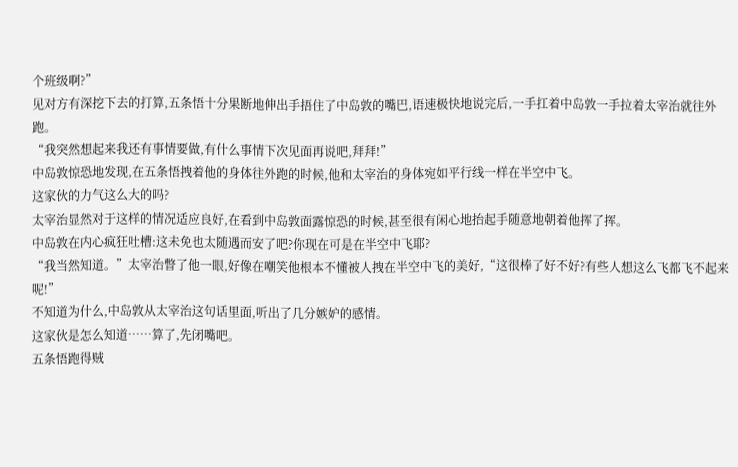个班级啊?”
见对方有深挖下去的打算,五条悟十分果断地伸出手捂住了中岛敦的嘴巴,语速极快地说完后,一手扛着中岛敦一手拉着太宰治就往外跑。
“我突然想起来我还有事情要做,有什么事情下次见面再说吧,拜拜!”
中岛敦惊恐地发现,在五条悟拽着他的身体往外跑的时候,他和太宰治的身体宛如平行线一样在半空中飞。
这家伙的力气这么大的吗?
太宰治显然对于这样的情况适应良好,在看到中岛敦面露惊恐的时候,甚至很有闲心地抬起手随意地朝着他挥了挥。
中岛敦在内心疯狂吐槽:这未免也太随遇而安了吧?你现在可是在半空中飞耶?
“我当然知道。”太宰治瞥了他一眼,好像在嘲笑他根本不懂被人拽在半空中飞的美好,“这很棒了好不好?有些人想这么飞都飞不起来呢!”
不知道为什么,中岛敦从太宰治这句话里面,听出了几分嫉妒的感情。
这家伙是怎么知道……算了,先闭嘴吧。
五条悟跑得贼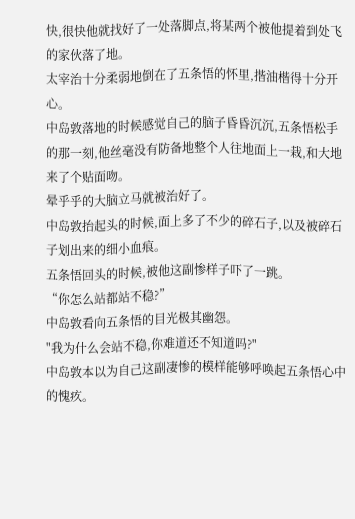快,很快他就找好了一处落脚点,将某两个被他提着到处飞的家伙落了地。
太宰治十分柔弱地倒在了五条悟的怀里,揩油楷得十分开心。
中岛敦落地的时候感觉自己的脑子昏昏沉沉,五条悟松手的那一刻,他丝毫没有防备地整个人往地面上一栽,和大地来了个贴面吻。
晕乎乎的大脑立马就被治好了。
中岛敦抬起头的时候,面上多了不少的碎石子,以及被碎石子划出来的细小血痕。
五条悟回头的时候,被他这副惨样子吓了一跳。
“你怎么站都站不稳?”
中岛敦看向五条悟的目光极其幽怨。
"我为什么会站不稳,你难道还不知道吗?"
中岛敦本以为自己这副凄惨的模样能够呼唤起五条悟心中的愧疚。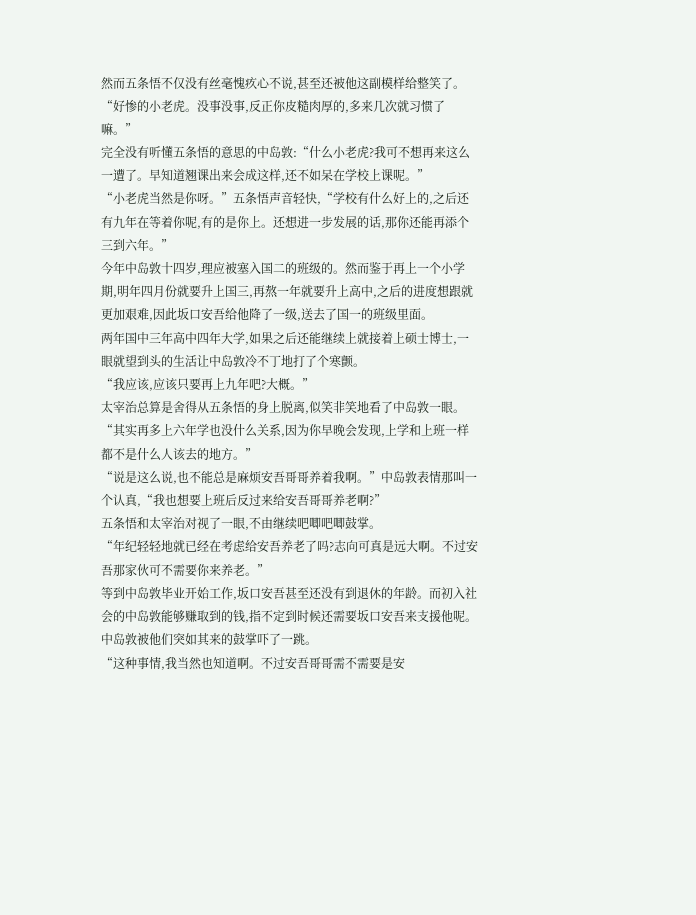然而五条悟不仅没有丝毫愧疚心不说,甚至还被他这副模样给整笑了。
“好惨的小老虎。没事没事,反正你皮糙肉厚的,多来几次就习惯了嘛。”
完全没有听懂五条悟的意思的中岛敦:“什么小老虎?我可不想再来这么一遭了。早知道翘课出来会成这样,还不如呆在学校上课呢。”
“小老虎当然是你呀。”五条悟声音轻快,“学校有什么好上的,之后还有九年在等着你呢,有的是你上。还想进一步发展的话,那你还能再添个三到六年。”
今年中岛敦十四岁,理应被塞入国二的班级的。然而鉴于再上一个小学期,明年四月份就要升上国三,再熬一年就要升上高中,之后的进度想跟就更加艰难,因此坂口安吾给他降了一级,送去了国一的班级里面。
两年国中三年高中四年大学,如果之后还能继续上就接着上硕士博士,一眼就望到头的生活让中岛敦冷不丁地打了个寒颤。
“我应该,应该只要再上九年吧?大概。”
太宰治总算是舍得从五条悟的身上脱离,似笑非笑地看了中岛敦一眼。
“其实再多上六年学也没什么关系,因为你早晚会发现,上学和上班一样都不是什么人该去的地方。”
“说是这么说,也不能总是麻烦安吾哥哥养着我啊。”中岛敦表情那叫一个认真,“我也想要上班后反过来给安吾哥哥养老啊?”
五条悟和太宰治对视了一眼,不由继续吧唧吧唧鼓掌。
“年纪轻轻地就已经在考虑给安吾养老了吗?志向可真是远大啊。不过安吾那家伙可不需要你来养老。”
等到中岛敦毕业开始工作,坂口安吾甚至还没有到退休的年龄。而初入社会的中岛敦能够赚取到的钱,指不定到时候还需要坂口安吾来支援他呢。
中岛敦被他们突如其来的鼓掌吓了一跳。
“这种事情,我当然也知道啊。不过安吾哥哥需不需要是安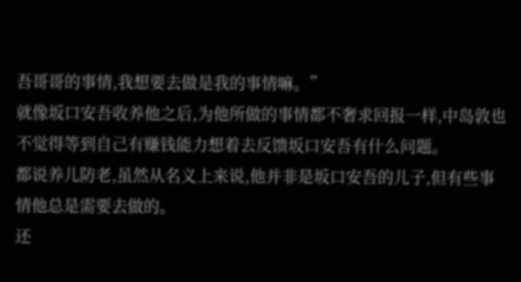吾哥哥的事情,我想要去做是我的事情嘛。”
就像坂口安吾收养他之后,为他所做的事情都不奢求回报一样,中岛敦也不觉得等到自己有赚钱能力想着去反馈坂口安吾有什么问题。
都说养儿防老,虽然从名义上来说,他并非是坂口安吾的儿子,但有些事情他总是需要去做的。
还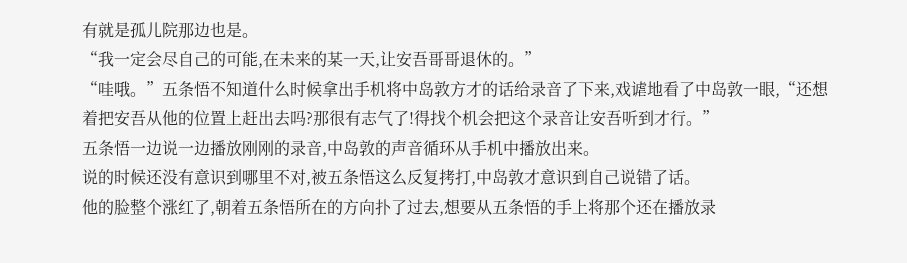有就是孤儿院那边也是。
“我一定会尽自己的可能,在未来的某一天,让安吾哥哥退休的。”
“哇哦。”五条悟不知道什么时候拿出手机将中岛敦方才的话给录音了下来,戏谑地看了中岛敦一眼,“还想着把安吾从他的位置上赶出去吗?那很有志气了!得找个机会把这个录音让安吾听到才行。”
五条悟一边说一边播放刚刚的录音,中岛敦的声音循环从手机中播放出来。
说的时候还没有意识到哪里不对,被五条悟这么反复拷打,中岛敦才意识到自己说错了话。
他的脸整个涨红了,朝着五条悟所在的方向扑了过去,想要从五条悟的手上将那个还在播放录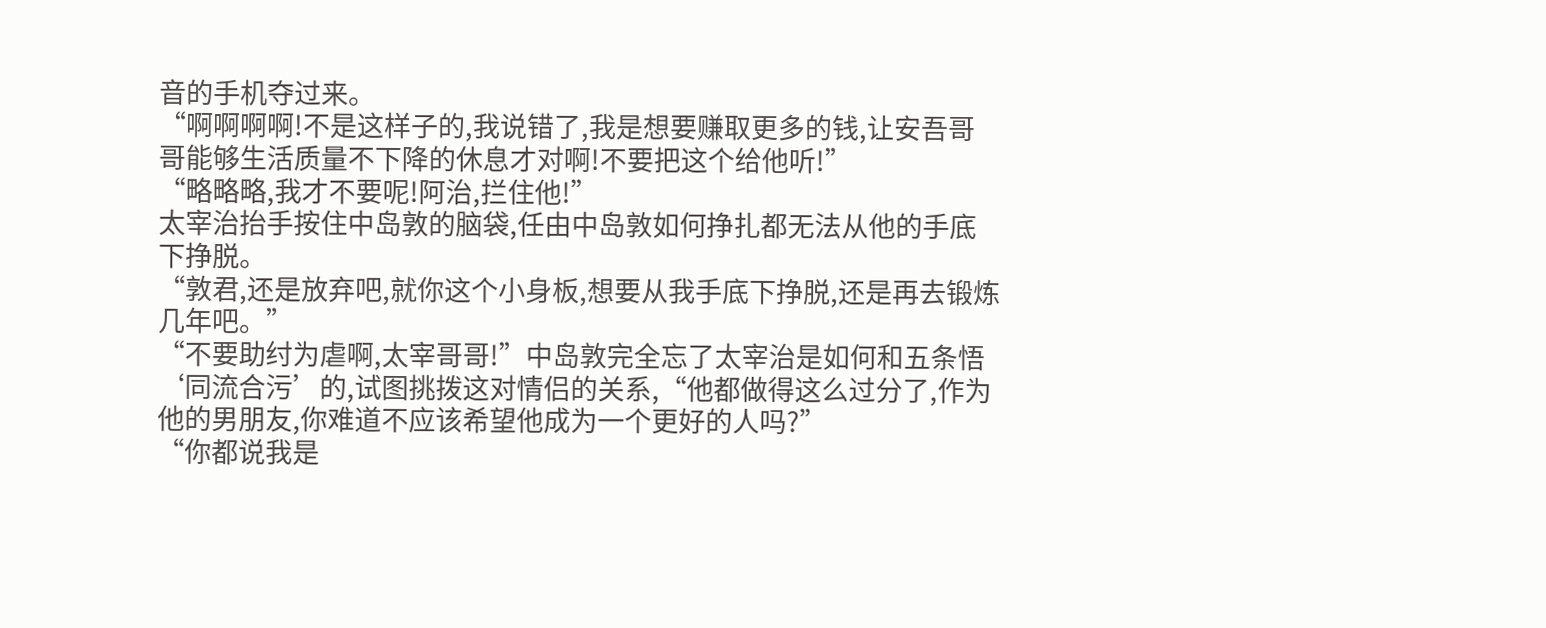音的手机夺过来。
“啊啊啊啊!不是这样子的,我说错了,我是想要赚取更多的钱,让安吾哥哥能够生活质量不下降的休息才对啊!不要把这个给他听!”
“略略略,我才不要呢!阿治,拦住他!”
太宰治抬手按住中岛敦的脑袋,任由中岛敦如何挣扎都无法从他的手底下挣脱。
“敦君,还是放弃吧,就你这个小身板,想要从我手底下挣脱,还是再去锻炼几年吧。”
“不要助纣为虐啊,太宰哥哥!”中岛敦完全忘了太宰治是如何和五条悟‘同流合污’的,试图挑拨这对情侣的关系,“他都做得这么过分了,作为他的男朋友,你难道不应该希望他成为一个更好的人吗?”
“你都说我是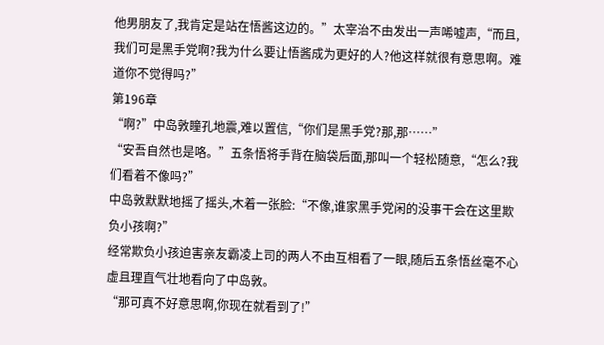他男朋友了,我肯定是站在悟酱这边的。”太宰治不由发出一声唏嘘声,“而且,我们可是黑手党啊?我为什么要让悟酱成为更好的人?他这样就很有意思啊。难道你不觉得吗?”
第196章
“啊?”中岛敦瞳孔地震,难以置信,“你们是黑手党?那,那……”
“安吾自然也是咯。”五条悟将手背在脑袋后面,那叫一个轻松随意,“怎么?我们看着不像吗?”
中岛敦默默地摇了摇头,木着一张脸:“不像,谁家黑手党闲的没事干会在这里欺负小孩啊?”
经常欺负小孩迫害亲友霸凌上司的两人不由互相看了一眼,随后五条悟丝毫不心虚且理直气壮地看向了中岛敦。
“那可真不好意思啊,你现在就看到了!”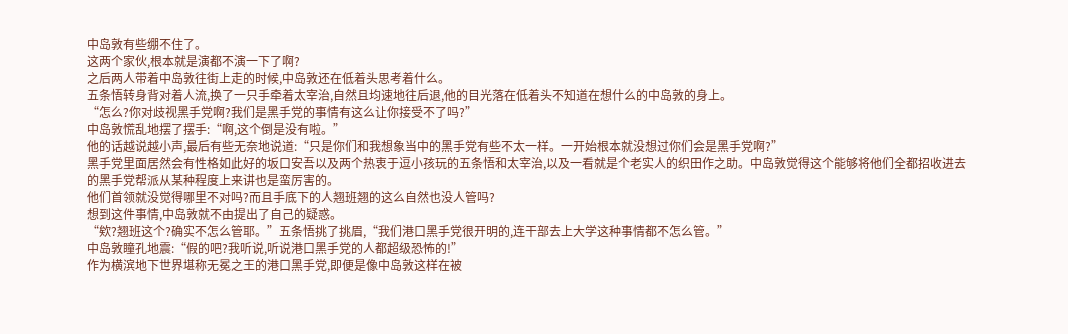中岛敦有些绷不住了。
这两个家伙,根本就是演都不演一下了啊?
之后两人带着中岛敦往街上走的时候,中岛敦还在低着头思考着什么。
五条悟转身背对着人流,换了一只手牵着太宰治,自然且均速地往后退,他的目光落在低着头不知道在想什么的中岛敦的身上。
“怎么?你对歧视黑手党啊?我们是黑手党的事情有这么让你接受不了吗?”
中岛敦慌乱地摆了摆手:“啊,这个倒是没有啦。”
他的话越说越小声,最后有些无奈地说道:“只是你们和我想象当中的黑手党有些不太一样。一开始根本就没想过你们会是黑手党啊?”
黑手党里面居然会有性格如此好的坂口安吾以及两个热衷于逗小孩玩的五条悟和太宰治,以及一看就是个老实人的织田作之助。中岛敦觉得这个能够将他们全都招收进去的黑手党帮派从某种程度上来讲也是蛮厉害的。
他们首领就没觉得哪里不对吗?而且手底下的人翘班翘的这么自然也没人管吗?
想到这件事情,中岛敦就不由提出了自己的疑惑。
“欸?翘班这个?确实不怎么管耶。”五条悟挑了挑眉,“我们港口黑手党很开明的,连干部去上大学这种事情都不怎么管。”
中岛敦瞳孔地震:“假的吧?我听说,听说港口黑手党的人都超级恐怖的!”
作为横滨地下世界堪称无冕之王的港口黑手党,即便是像中岛敦这样在被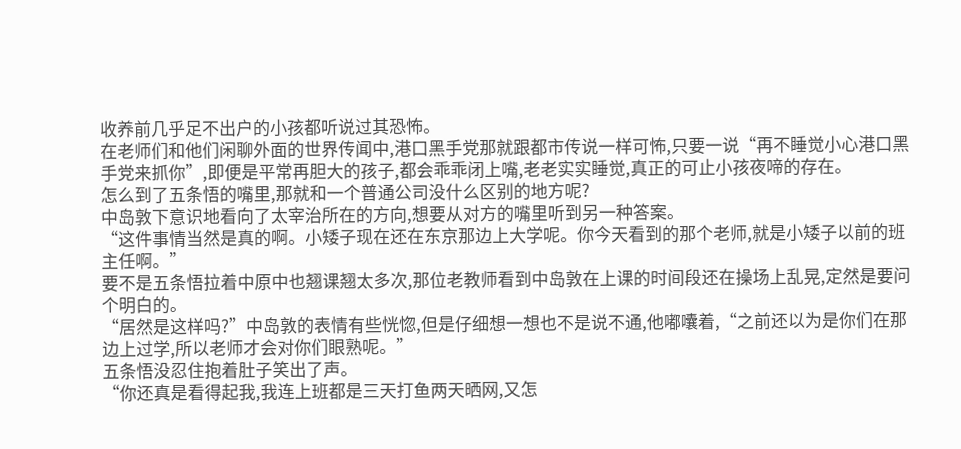收养前几乎足不出户的小孩都听说过其恐怖。
在老师们和他们闲聊外面的世界传闻中,港口黑手党那就跟都市传说一样可怖,只要一说“再不睡觉小心港口黑手党来抓你”,即便是平常再胆大的孩子,都会乖乖闭上嘴,老老实实睡觉,真正的可止小孩夜啼的存在。
怎么到了五条悟的嘴里,那就和一个普通公司没什么区别的地方呢?
中岛敦下意识地看向了太宰治所在的方向,想要从对方的嘴里听到另一种答案。
“这件事情当然是真的啊。小矮子现在还在东京那边上大学呢。你今天看到的那个老师,就是小矮子以前的班主任啊。”
要不是五条悟拉着中原中也翘课翘太多次,那位老教师看到中岛敦在上课的时间段还在操场上乱晃,定然是要问个明白的。
“居然是这样吗?”中岛敦的表情有些恍惚,但是仔细想一想也不是说不通,他嘟囔着,“之前还以为是你们在那边上过学,所以老师才会对你们眼熟呢。”
五条悟没忍住抱着肚子笑出了声。
“你还真是看得起我,我连上班都是三天打鱼两天晒网,又怎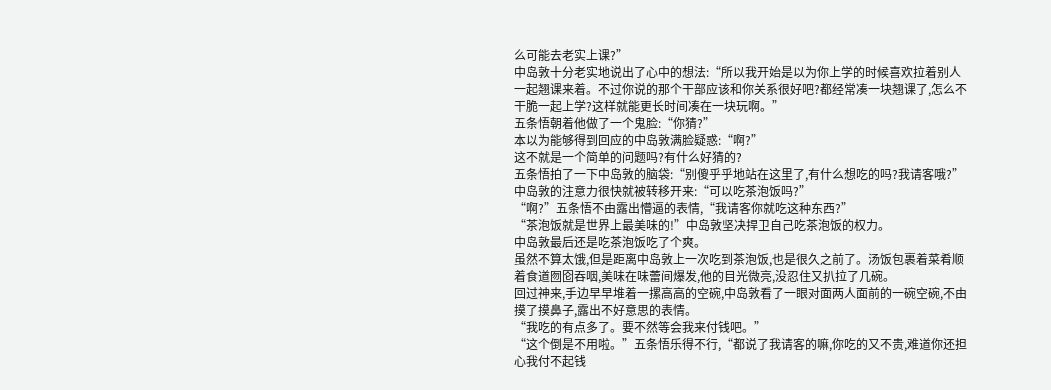么可能去老实上课?”
中岛敦十分老实地说出了心中的想法:“所以我开始是以为你上学的时候喜欢拉着别人一起翘课来着。不过你说的那个干部应该和你关系很好吧?都经常凑一块翘课了,怎么不干脆一起上学?这样就能更长时间凑在一块玩啊。”
五条悟朝着他做了一个鬼脸:“你猜?”
本以为能够得到回应的中岛敦满脸疑惑:“啊?”
这不就是一个简单的问题吗?有什么好猜的?
五条悟拍了一下中岛敦的脑袋:“别傻乎乎地站在这里了,有什么想吃的吗?我请客哦?”
中岛敦的注意力很快就被转移开来:“可以吃茶泡饭吗?”
“啊?”五条悟不由露出懵逼的表情,“我请客你就吃这种东西?”
“茶泡饭就是世界上最美味的!”中岛敦坚决捍卫自己吃茶泡饭的权力。
中岛敦最后还是吃茶泡饭吃了个爽。
虽然不算太饿,但是距离中岛敦上一次吃到茶泡饭,也是很久之前了。汤饭包裹着菜肴顺着食道囫囵吞咽,美味在味蕾间爆发,他的目光微亮,没忍住又扒拉了几碗。
回过神来,手边早早堆着一摞高高的空碗,中岛敦看了一眼对面两人面前的一碗空碗,不由摸了摸鼻子,露出不好意思的表情。
“我吃的有点多了。要不然等会我来付钱吧。”
“这个倒是不用啦。”五条悟乐得不行,“都说了我请客的嘛,你吃的又不贵,难道你还担心我付不起钱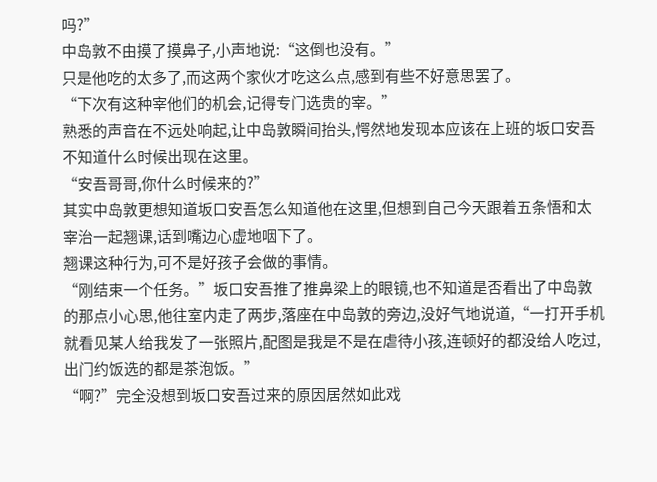吗?”
中岛敦不由摸了摸鼻子,小声地说:“这倒也没有。”
只是他吃的太多了,而这两个家伙才吃这么点,感到有些不好意思罢了。
“下次有这种宰他们的机会,记得专门选贵的宰。”
熟悉的声音在不远处响起,让中岛敦瞬间抬头,愕然地发现本应该在上班的坂口安吾不知道什么时候出现在这里。
“安吾哥哥,你什么时候来的?”
其实中岛敦更想知道坂口安吾怎么知道他在这里,但想到自己今天跟着五条悟和太宰治一起翘课,话到嘴边心虚地咽下了。
翘课这种行为,可不是好孩子会做的事情。
“刚结束一个任务。”坂口安吾推了推鼻梁上的眼镜,也不知道是否看出了中岛敦的那点小心思,他往室内走了两步,落座在中岛敦的旁边,没好气地说道,“一打开手机就看见某人给我发了一张照片,配图是我是不是在虐待小孩,连顿好的都没给人吃过,出门约饭选的都是茶泡饭。”
“啊?”完全没想到坂口安吾过来的原因居然如此戏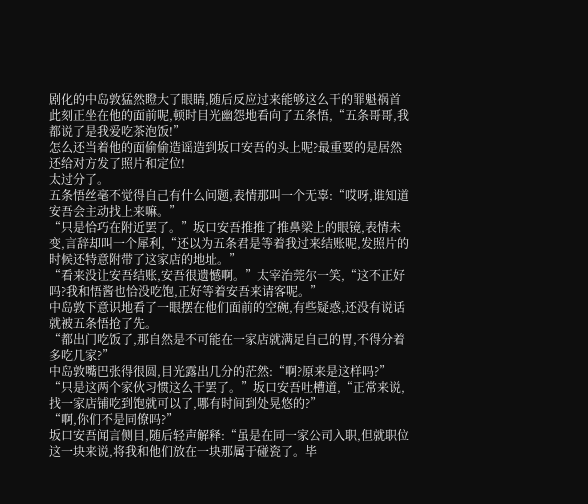剧化的中岛敦猛然瞪大了眼睛,随后反应过来能够这么干的罪魁祸首此刻正坐在他的面前呢,顿时目光幽怨地看向了五条悟,“五条哥哥,我都说了是我爱吃茶泡饭!”
怎么还当着他的面偷偷造谣造到坂口安吾的头上呢?最重要的是居然还给对方发了照片和定位!
太过分了。
五条悟丝毫不觉得自己有什么问题,表情那叫一个无辜:“哎呀,谁知道安吾会主动找上来嘛。”
“只是恰巧在附近罢了。”坂口安吾推推了推鼻梁上的眼镜,表情未变,言辞却叫一个犀利,“还以为五条君是等着我过来结账呢,发照片的时候还特意附带了这家店的地址。”
“看来没让安吾结账,安吾很遗憾啊。”太宰治莞尔一笑,“这不正好吗?我和悟酱也恰没吃饱,正好等着安吾来请客呢。”
中岛敦下意识地看了一眼摆在他们面前的空碗,有些疑惑,还没有说话就被五条悟抢了先。
“都出门吃饭了,那自然是不可能在一家店就满足自己的胃,不得分着多吃几家?”
中岛敦嘴巴张得很圆,目光露出几分的茫然:“啊?原来是这样吗?”
“只是这两个家伙习惯这么干罢了。”坂口安吾吐槽道,“正常来说,找一家店铺吃到饱就可以了,哪有时间到处晃悠的?”
“啊,你们不是同僚吗?”
坂口安吾闻言侧目,随后轻声解释:“虽是在同一家公司入职,但就职位这一块来说,将我和他们放在一块那属于碰瓷了。毕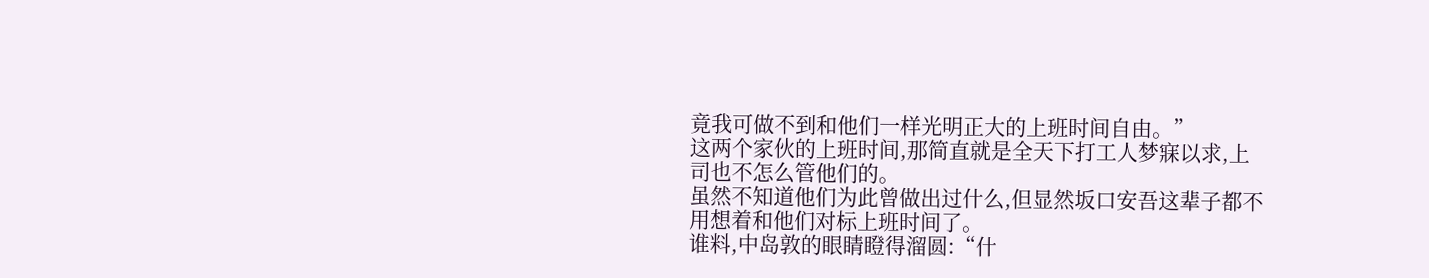竟我可做不到和他们一样光明正大的上班时间自由。”
这两个家伙的上班时间,那简直就是全天下打工人梦寐以求,上司也不怎么管他们的。
虽然不知道他们为此曾做出过什么,但显然坂口安吾这辈子都不用想着和他们对标上班时间了。
谁料,中岛敦的眼睛瞪得溜圆:“什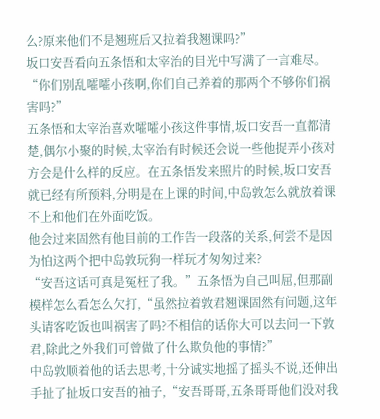么?原来他们不是翘班后又拉着我翘课吗?”
坂口安吾看向五条悟和太宰治的目光中写满了一言难尽。
“你们别乱嚯嚯小孩啊,你们自己养着的那两个不够你们祸害吗?”
五条悟和太宰治喜欢嚯嚯小孩这件事情,坂口安吾一直都清楚,偶尔小聚的时候,太宰治有时候还会说一些他捉弄小孩对方会是什么样的反应。在五条悟发来照片的时候,坂口安吾就已经有所预料,分明是在上课的时间,中岛敦怎么就放着课不上和他们在外面吃饭。
他会过来固然有他目前的工作告一段落的关系,何尝不是因为怕这两个把中岛敦玩狗一样玩才匆匆过来?
“安吾这话可真是冤枉了我。”五条悟为自己叫屈,但那副模样怎么看怎么欠打,“虽然拉着敦君翘课固然有问题,这年头请客吃饭也叫祸害了吗?不相信的话你大可以去问一下敦君,除此之外我们可曾做了什么欺负他的事情?”
中岛敦顺着他的话去思考,十分诚实地摇了摇头不说,还伸出手扯了扯坂口安吾的袖子,“安吾哥哥,五条哥哥他们没对我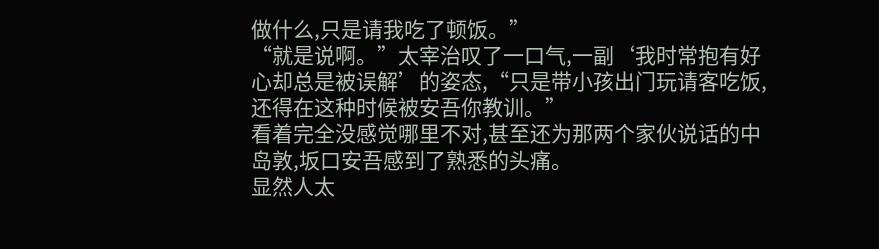做什么,只是请我吃了顿饭。”
“就是说啊。”太宰治叹了一口气,一副‘我时常抱有好心却总是被误解’的姿态,“只是带小孩出门玩请客吃饭,还得在这种时候被安吾你教训。”
看着完全没感觉哪里不对,甚至还为那两个家伙说话的中岛敦,坂口安吾感到了熟悉的头痛。
显然人太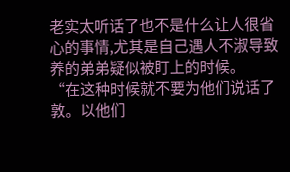老实太听话了也不是什么让人很省心的事情,尤其是自己遇人不淑导致养的弟弟疑似被盯上的时候。
“在这种时候就不要为他们说话了敦。以他们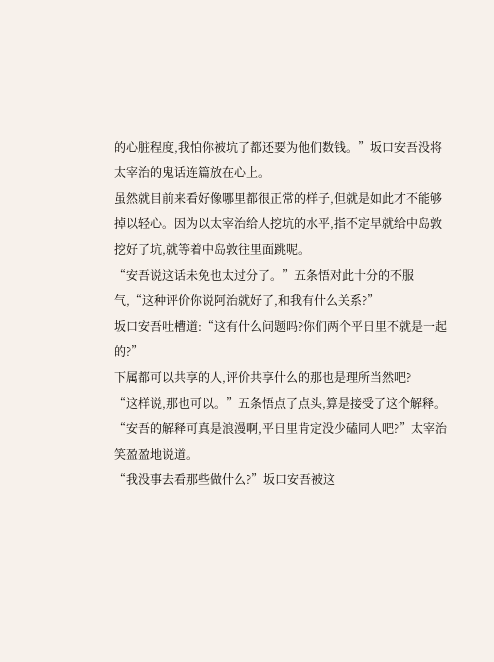的心脏程度,我怕你被坑了都还要为他们数钱。”坂口安吾没将太宰治的鬼话连篇放在心上。
虽然就目前来看好像哪里都很正常的样子,但就是如此才不能够掉以轻心。因为以太宰治给人挖坑的水平,指不定早就给中岛敦挖好了坑,就等着中岛敦往里面跳呢。
“安吾说这话未免也太过分了。”五条悟对此十分的不服气,“这种评价你说阿治就好了,和我有什么关系?”
坂口安吾吐槽道:“这有什么问题吗?你们两个平日里不就是一起的?”
下属都可以共享的人,评价共享什么的那也是理所当然吧?
“这样说,那也可以。”五条悟点了点头,算是接受了这个解释。
“安吾的解释可真是浪漫啊,平日里肯定没少磕同人吧?”太宰治笑盈盈地说道。
“我没事去看那些做什么?”坂口安吾被这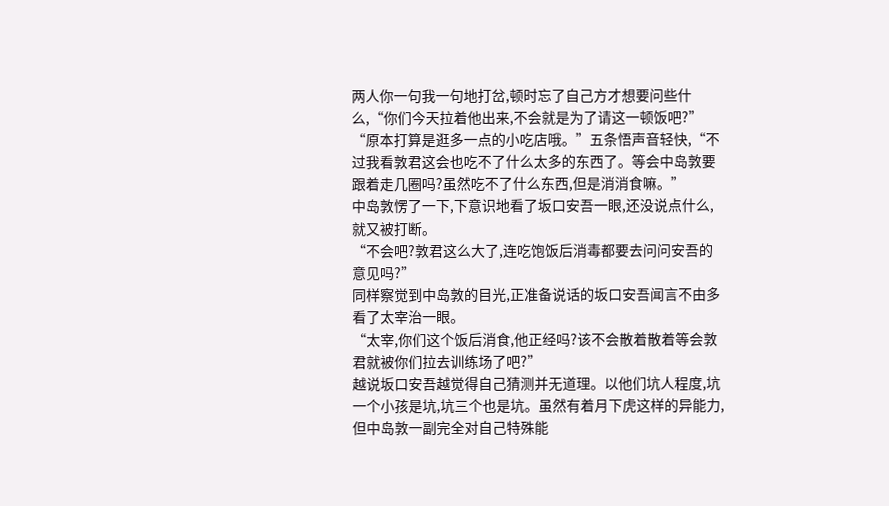两人你一句我一句地打岔,顿时忘了自己方才想要问些什么,“你们今天拉着他出来,不会就是为了请这一顿饭吧?”
“原本打算是逛多一点的小吃店哦。”五条悟声音轻快,“不过我看敦君这会也吃不了什么太多的东西了。等会中岛敦要跟着走几圈吗?虽然吃不了什么东西,但是消消食嘛。”
中岛敦愣了一下,下意识地看了坂口安吾一眼,还没说点什么,就又被打断。
“不会吧?敦君这么大了,连吃饱饭后消毒都要去问问安吾的意见吗?”
同样察觉到中岛敦的目光,正准备说话的坂口安吾闻言不由多看了太宰治一眼。
“太宰,你们这个饭后消食,他正经吗?该不会散着散着等会敦君就被你们拉去训练场了吧?”
越说坂口安吾越觉得自己猜测并无道理。以他们坑人程度,坑一个小孩是坑,坑三个也是坑。虽然有着月下虎这样的异能力,但中岛敦一副完全对自己特殊能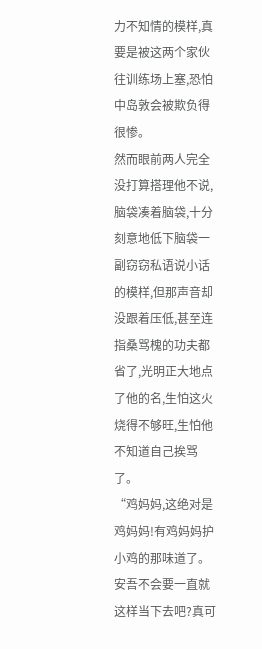力不知情的模样,真要是被这两个家伙往训练场上塞,恐怕中岛敦会被欺负得很惨。
然而眼前两人完全没打算搭理他不说,脑袋凑着脑袋,十分刻意地低下脑袋一副窃窃私语说小话的模样,但那声音却没跟着压低,甚至连指桑骂槐的功夫都省了,光明正大地点了他的名,生怕这火烧得不够旺,生怕他不知道自己挨骂了。
“鸡妈妈,这绝对是鸡妈妈!有鸡妈妈护小鸡的那味道了。安吾不会要一直就这样当下去吧?真可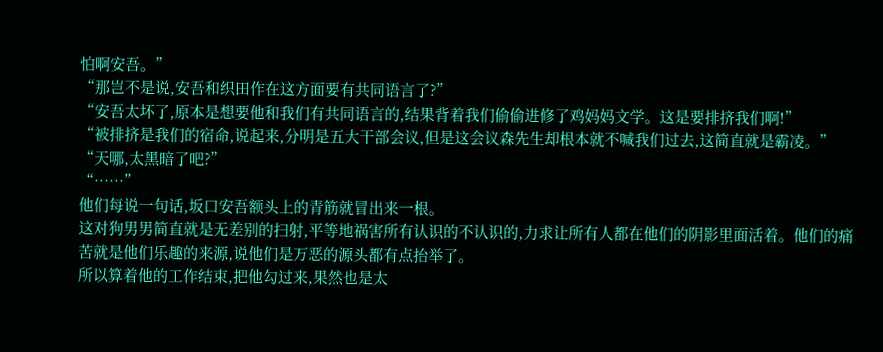怕啊安吾。”
“那岂不是说,安吾和织田作在这方面要有共同语言了?”
“安吾太坏了,原本是想要他和我们有共同语言的,结果背着我们偷偷进修了鸡妈妈文学。这是要排挤我们啊!”
“被排挤是我们的宿命,说起来,分明是五大干部会议,但是这会议森先生却根本就不喊我们过去,这简直就是霸凌。”
“天哪,太黑暗了吧?”
“……”
他们每说一句话,坂口安吾额头上的青筋就冒出来一根。
这对狗男男简直就是无差别的扫射,平等地祸害所有认识的不认识的,力求让所有人都在他们的阴影里面活着。他们的痛苦就是他们乐趣的来源,说他们是万恶的源头都有点抬举了。
所以算着他的工作结束,把他勾过来,果然也是太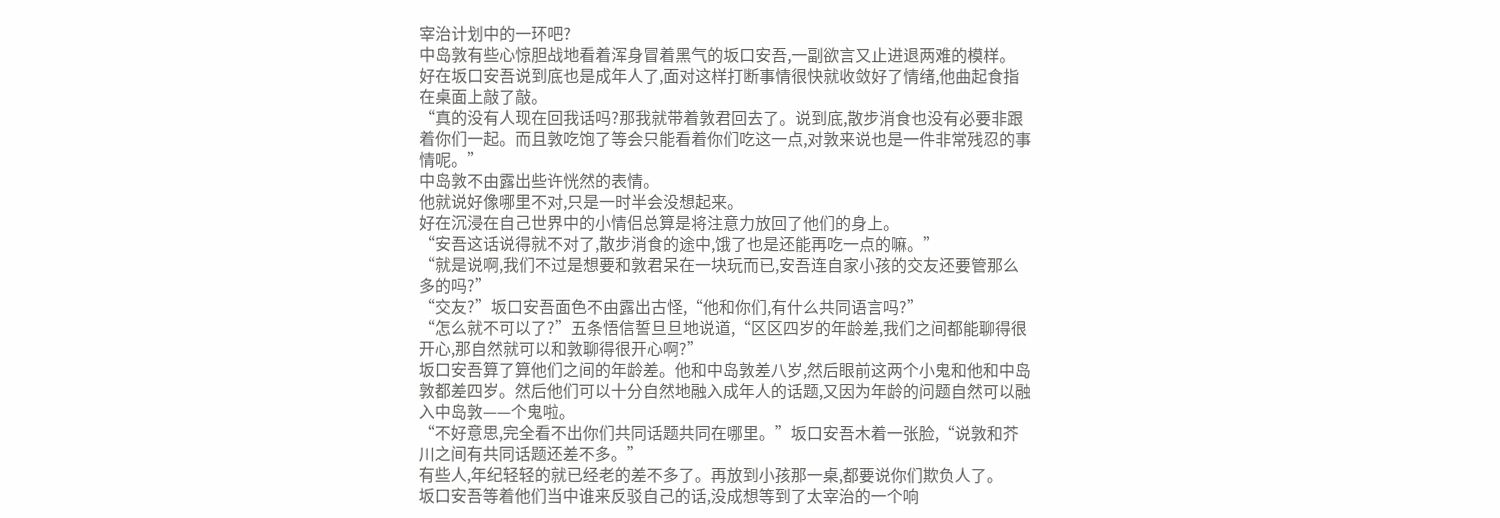宰治计划中的一环吧?
中岛敦有些心惊胆战地看着浑身冒着黑气的坂口安吾,一副欲言又止进退两难的模样。
好在坂口安吾说到底也是成年人了,面对这样打断事情很快就收敛好了情绪,他曲起食指在桌面上敲了敲。
“真的没有人现在回我话吗?那我就带着敦君回去了。说到底,散步消食也没有必要非跟着你们一起。而且敦吃饱了等会只能看着你们吃这一点,对敦来说也是一件非常残忍的事情呢。”
中岛敦不由露出些许恍然的表情。
他就说好像哪里不对,只是一时半会没想起来。
好在沉浸在自己世界中的小情侣总算是将注意力放回了他们的身上。
“安吾这话说得就不对了,散步消食的途中,饿了也是还能再吃一点的嘛。”
“就是说啊,我们不过是想要和敦君呆在一块玩而已,安吾连自家小孩的交友还要管那么多的吗?”
“交友?”坂口安吾面色不由露出古怪,“他和你们,有什么共同语言吗?”
“怎么就不可以了?”五条悟信誓旦旦地说道,“区区四岁的年龄差,我们之间都能聊得很开心,那自然就可以和敦聊得很开心啊?”
坂口安吾算了算他们之间的年龄差。他和中岛敦差八岁,然后眼前这两个小鬼和他和中岛敦都差四岁。然后他们可以十分自然地融入成年人的话题,又因为年龄的问题自然可以融入中岛敦——个鬼啦。
“不好意思,完全看不出你们共同话题共同在哪里。”坂口安吾木着一张脸,“说敦和芥川之间有共同话题还差不多。”
有些人,年纪轻轻的就已经老的差不多了。再放到小孩那一桌,都要说你们欺负人了。
坂口安吾等着他们当中谁来反驳自己的话,没成想等到了太宰治的一个响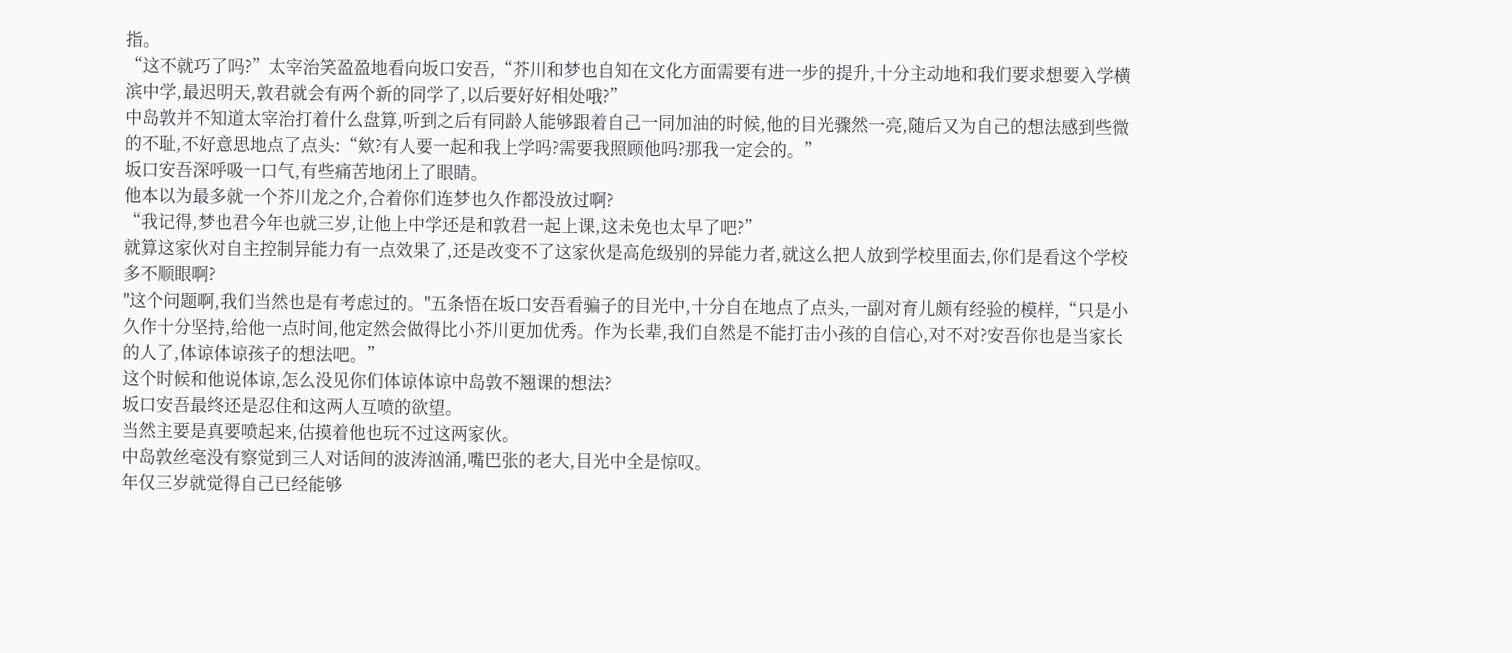指。
“这不就巧了吗?”太宰治笑盈盈地看向坂口安吾,“芥川和梦也自知在文化方面需要有进一步的提升,十分主动地和我们要求想要入学横滨中学,最迟明天,敦君就会有两个新的同学了,以后要好好相处哦?”
中岛敦并不知道太宰治打着什么盘算,听到之后有同龄人能够跟着自己一同加油的时候,他的目光骤然一亮,随后又为自己的想法感到些微的不耻,不好意思地点了点头:“欸?有人要一起和我上学吗?需要我照顾他吗?那我一定会的。”
坂口安吾深呼吸一口气,有些痛苦地闭上了眼睛。
他本以为最多就一个芥川龙之介,合着你们连梦也久作都没放过啊?
“我记得,梦也君今年也就三岁,让他上中学还是和敦君一起上课,这未免也太早了吧?”
就算这家伙对自主控制异能力有一点效果了,还是改变不了这家伙是高危级别的异能力者,就这么把人放到学校里面去,你们是看这个学校多不顺眼啊?
"这个问题啊,我们当然也是有考虑过的。"五条悟在坂口安吾看骗子的目光中,十分自在地点了点头,一副对育儿颇有经验的模样,“只是小久作十分坚持,给他一点时间,他定然会做得比小芥川更加优秀。作为长辈,我们自然是不能打击小孩的自信心,对不对?安吾你也是当家长的人了,体谅体谅孩子的想法吧。”
这个时候和他说体谅,怎么没见你们体谅体谅中岛敦不翘课的想法?
坂口安吾最终还是忍住和这两人互喷的欲望。
当然主要是真要喷起来,估摸着他也玩不过这两家伙。
中岛敦丝毫没有察觉到三人对话间的波涛汹涌,嘴巴张的老大,目光中全是惊叹。
年仅三岁就觉得自己已经能够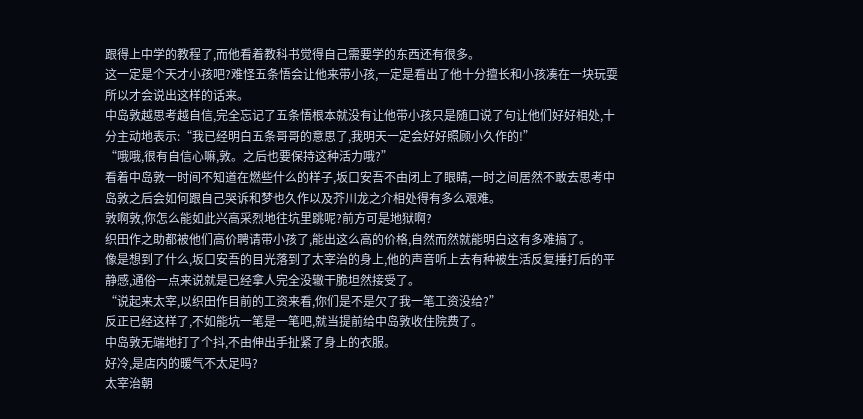跟得上中学的教程了,而他看着教科书觉得自己需要学的东西还有很多。
这一定是个天才小孩吧?难怪五条悟会让他来带小孩,一定是看出了他十分擅长和小孩凑在一块玩耍所以才会说出这样的话来。
中岛敦越思考越自信,完全忘记了五条悟根本就没有让他带小孩只是随口说了句让他们好好相处,十分主动地表示:“我已经明白五条哥哥的意思了,我明天一定会好好照顾小久作的!”
“哦哦,很有自信心嘛,敦。之后也要保持这种活力哦?”
看着中岛敦一时间不知道在燃些什么的样子,坂口安吾不由闭上了眼睛,一时之间居然不敢去思考中岛敦之后会如何跟自己哭诉和梦也久作以及芥川龙之介相处得有多么艰难。
敦啊敦,你怎么能如此兴高采烈地往坑里跳呢?前方可是地狱啊?
织田作之助都被他们高价聘请带小孩了,能出这么高的价格,自然而然就能明白这有多难搞了。
像是想到了什么,坂口安吾的目光落到了太宰治的身上,他的声音听上去有种被生活反复捶打后的平静感,通俗一点来说就是已经拿人完全没辙干脆坦然接受了。
“说起来太宰,以织田作目前的工资来看,你们是不是欠了我一笔工资没给?”
反正已经这样了,不如能坑一笔是一笔吧,就当提前给中岛敦收住院费了。
中岛敦无端地打了个抖,不由伸出手扯紧了身上的衣服。
好冷,是店内的暖气不太足吗?
太宰治朝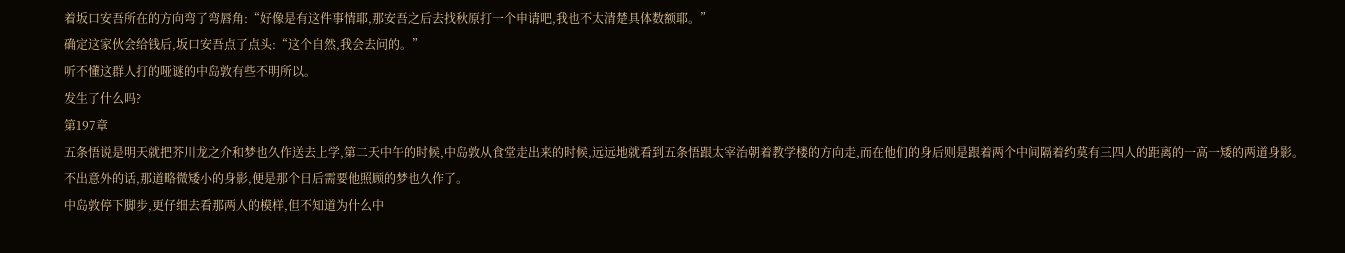着坂口安吾所在的方向弯了弯唇角:“好像是有这件事情耶,那安吾之后去找秋原打一个申请吧,我也不太清楚具体数额耶。”
确定这家伙会给钱后,坂口安吾点了点头:“这个自然,我会去问的。”
听不懂这群人打的哑谜的中岛敦有些不明所以。
发生了什么吗?
第197章
五条悟说是明天就把芥川龙之介和梦也久作送去上学,第二天中午的时候,中岛敦从食堂走出来的时候,远远地就看到五条悟跟太宰治朝着教学楼的方向走,而在他们的身后则是跟着两个中间隔着约莫有三四人的距离的一高一矮的两道身影。
不出意外的话,那道略微矮小的身影,便是那个日后需要他照顾的梦也久作了。
中岛敦停下脚步,更仔细去看那两人的模样,但不知道为什么中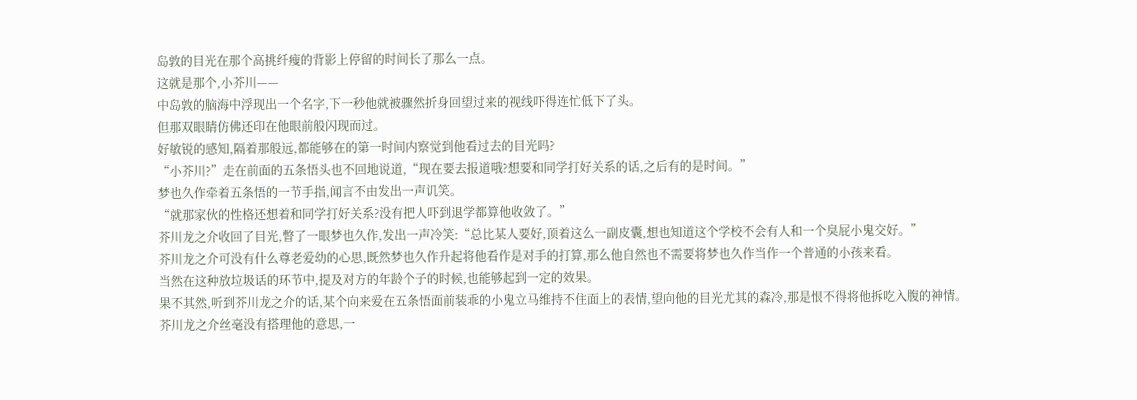岛敦的目光在那个高挑纤瘦的背影上停留的时间长了那么一点。
这就是那个,小芥川——
中岛敦的脑海中浮现出一个名字,下一秒他就被骤然折身回望过来的视线吓得连忙低下了头。
但那双眼睛仿佛还印在他眼前般闪现而过。
好敏锐的感知,隔着那般远,都能够在的第一时间内察觉到他看过去的目光吗?
“小芥川?”走在前面的五条悟头也不回地说道,“现在要去报道哦?想要和同学打好关系的话,之后有的是时间。”
梦也久作牵着五条悟的一节手指,闻言不由发出一声讥笑。
“就那家伙的性格还想着和同学打好关系?没有把人吓到退学都算他收敛了。”
芥川龙之介收回了目光,瞥了一眼梦也久作,发出一声冷笑:“总比某人要好,顶着这么一副皮囊,想也知道这个学校不会有人和一个臭屁小鬼交好。”
芥川龙之介可没有什么尊老爱幼的心思,既然梦也久作升起将他看作是对手的打算,那么他自然也不需要将梦也久作当作一个普通的小孩来看。
当然在这种放垃圾话的环节中,提及对方的年龄个子的时候,也能够起到一定的效果。
果不其然,听到芥川龙之介的话,某个向来爱在五条悟面前装乖的小鬼立马维持不住面上的表情,望向他的目光尤其的森冷,那是恨不得将他拆吃入腹的神情。
芥川龙之介丝毫没有搭理他的意思,一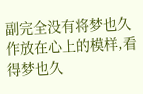副完全没有将梦也久作放在心上的模样,看得梦也久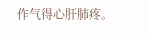作气得心肝肺疼。